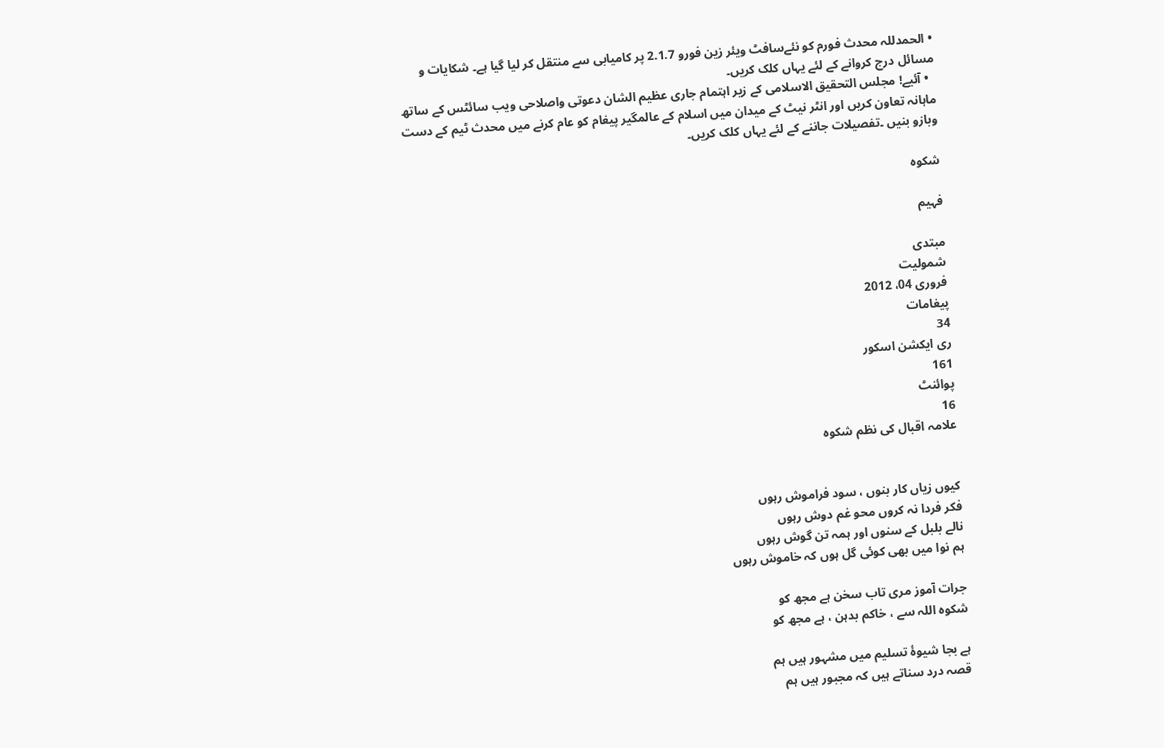• الحمدللہ محدث فورم کو نئےسافٹ ویئر زین فورو 2.1.7 پر کامیابی سے منتقل کر لیا گیا ہے۔ شکایات و مسائل درج کروانے کے لئے یہاں کلک کریں۔
  • آئیے! مجلس التحقیق الاسلامی کے زیر اہتمام جاری عظیم الشان دعوتی واصلاحی ویب سائٹس کے ساتھ ماہانہ تعاون کریں اور انٹر نیٹ کے میدان میں اسلام کے عالمگیر پیغام کو عام کرنے میں محدث ٹیم کے دست وبازو بنیں ۔تفصیلات جاننے کے لئے یہاں کلک کریں۔

شکوہ

فہیم

مبتدی
شمولیت
فروری 04، 2012
پیغامات
34
ری ایکشن اسکور
161
پوائنٹ
16
علامہ اقبال کی نظم شکوہ


کيوں زياں کار بنوں ، سود فراموش رہوں
فکر فردا نہ کروں محو غم دوش رہوں
نالے بلبل کے سنوں اور ہمہ تن گوش رہوں
ہم نوا ميں بھی کوئی گل ہوں کہ خاموش رہوں

جرات آموز مری تاب سخن ہے مجھ کو
شکوہ اللہ سے ، خاکم بدہن ، ہے مجھ کو

ہے بجا شيوۂ تسليم ميں مشہور ہيں ہم
قصہ درد سناتے ہيں کہ مجبور ہيں ہم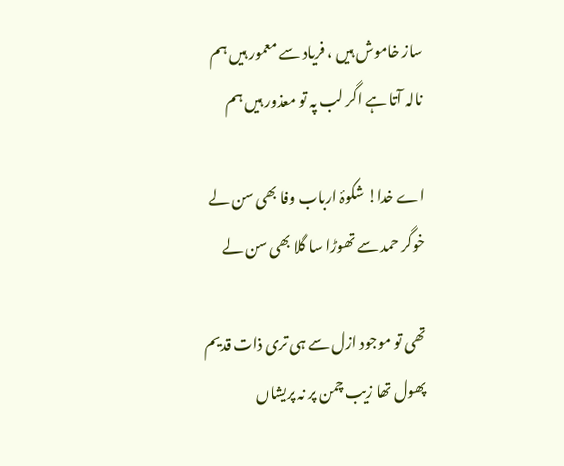ساز خاموش ہيں ، فرياد سے معمور ہيں ہم
نالہ آتا ہے اگر لب پہ تو معذور ہيں ہم

اے خدا! شکوۂ ارباب وفا بھی سن لے
خوگر حمد سے تھوڑا سا گلا بھی سن لے

تھی تو موجود ازل سے ہی تری ذات قديم
پھول تھا زيب چمن پر نہ پريشاں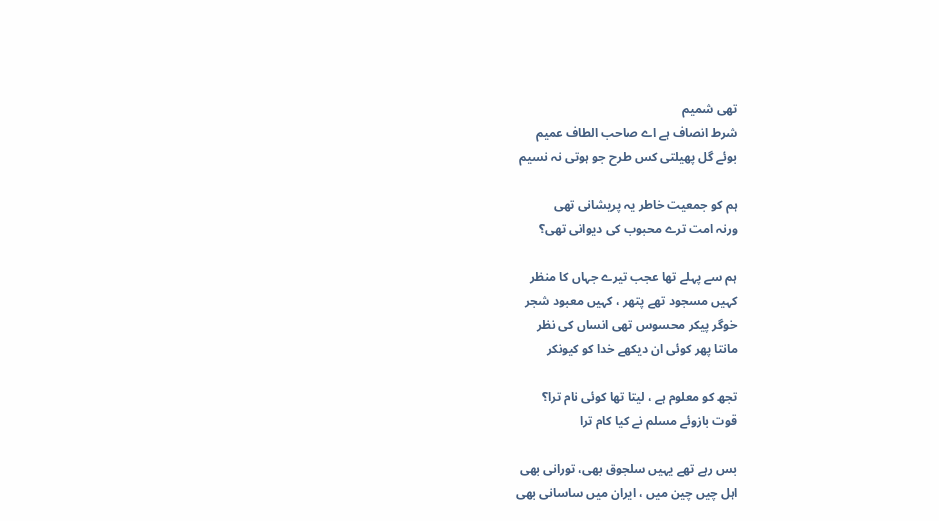تھی شميم
شرط انصاف ہے اے صاحب الطاف عميم
بوئے گل پھيلتی کس طرح جو ہوتی نہ نسيم

ہم کو جمعيت خاطر يہ پريشانی تھی
ورنہ امت ترے محبوب کی ديوانی تھی؟

ہم سے پہلے تھا عجب تيرے جہاں کا منظر
کہيں مسجود تھے پتھر ، کہيں معبود شجر
خوگر پيکر محسوس تھی انساں کی نظر
مانتا پھر کوئی ان ديکھے خدا کو کيونکر

تجھ کو معلوم ہے ، ليتا تھا کوئی نام ترا؟
قوت بازوئے مسلم نے کيا کام ترا

بس رہے تھے يہيں سلجوق بھی، تورانی بھی
اہل چيں چين ميں ، ايران ميں ساسانی بھی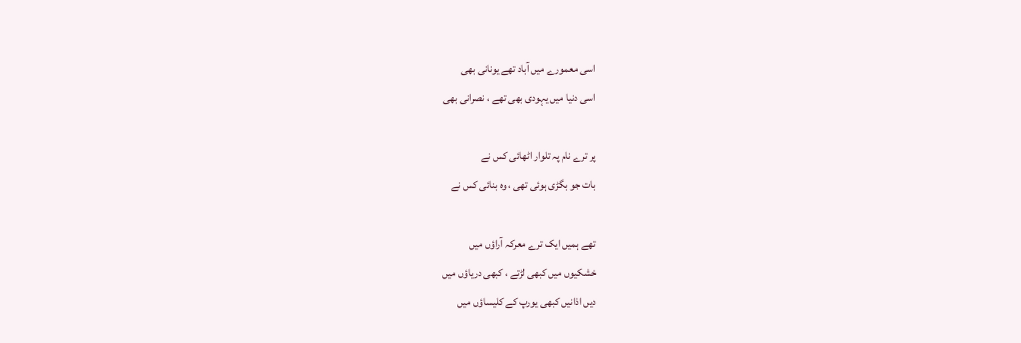اسی معمورے ميں آباد تھے يونانی بھی
اسی دنيا ميں يہودی بھی تھے ، نصرانی بھی

پر ترے نام پہ تلوار اٹھائی کس نے
بات جو بگڑی ہوئی تھی ، وہ بنائی کس نے

تھے ہميں ايک ترے معرکہ آراؤں ميں
خشکيوں ميں کبھی لڑتے ، کبھی درياؤں ميں
ديں اذانيں کبھی يورپ کے کليساؤں ميں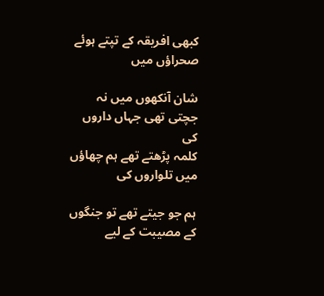کبھی افريقہ کے تپتے ہوئے صحراؤں ميں

شان آنکھوں ميں نہ جچتی تھی جہاں داروں کی
کلمہ پڑھتے تھے ہم چھاؤں ميں تلواروں کی

ہم جو جيتے تھے تو جنگوں کے مصيبت کے ليے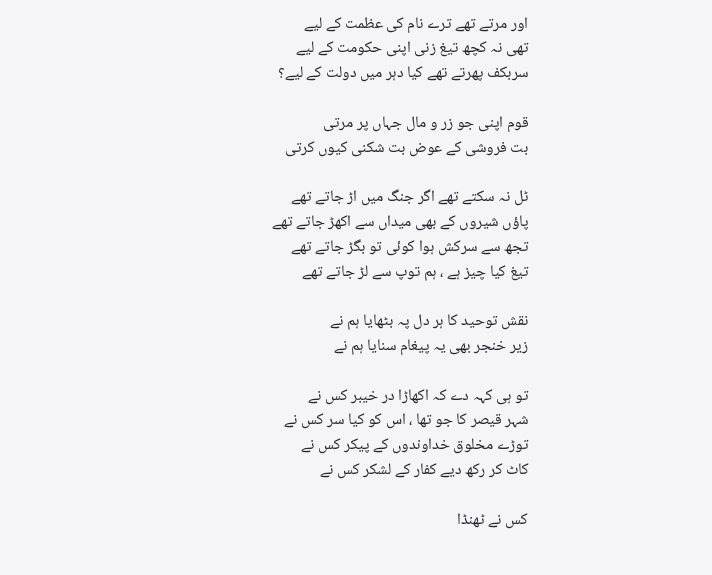اور مرتے تھے ترے نام کی عظمت کے ليے
تھی نہ کچھ تيغ زنی اپنی حکومت کے ليے
سربکف پھرتے تھے کيا دہر ميں دولت کے ليے؟

قوم اپنی جو زر و مال جہاں پر مرتی
بت فروشی کے عوض بت شکنی کيوں کرتی

ٹل نہ سکتے تھے اگر جنگ ميں اڑ جاتے تھے
پاؤں شيروں کے بھی ميداں سے اکھڑ جاتے تھے
تجھ سے سرکش ہوا کوئی تو بگڑ جاتے تھے
تيغ کيا چيز ہے ، ہم توپ سے لڑ جاتے تھے

نقش توحيد کا ہر دل پہ بٹھايا ہم نے
زير خنجر بھی يہ پيغام سنايا ہم نے

تو ہی کہہ دے کہ اکھاڑا در خيبر کس نے
شہر قيصر کا جو تھا ، اس کو کيا سر کس نے
توڑے مخلوق خداوندوں کے پيکر کس نے
کاٹ کر رکھ ديے کفار کے لشکر کس نے

کس نے ٹھنڈا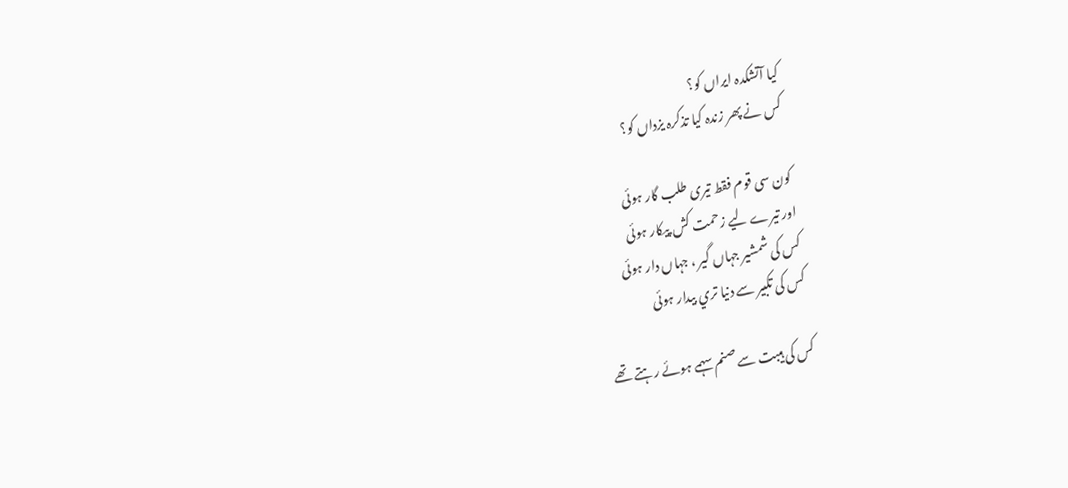کيا آتشکدہ ايراں کو؟
کس نے پھر زندہ کيا تذکرہ يزداں کو؟

کون سی قوم فقط تيری طلب گار ہوئی
اور تيرے ليے زحمت کش پيکار ہوئی
کس کی شمشير جہاں گير ، جہاں دار ہوئی
کس کی تکبير سے دنيا تري بيدار ہوئی

کس کی ہيبت سے صنم سہمے ہوئے رہتے تھے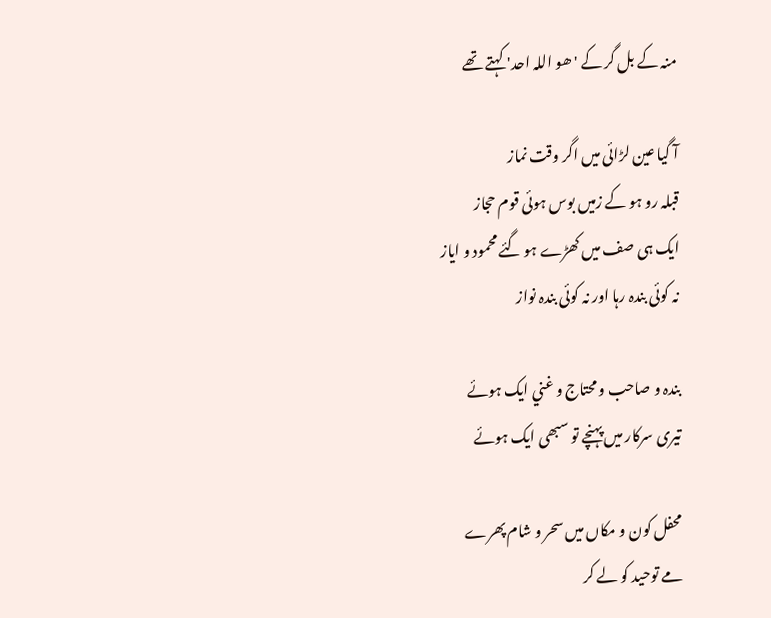منہ کے بل گر کے 'ھو اللہ احد' کہتے تھے

آ گيا عين لڑائی ميں اگر وقت نماز
قبلہ رو ہو کے زميں بوس ہوئی قوم حجاز
ايک ہی صف ميں کھڑے ہو گئے محمود و اياز
نہ کوئی بندہ رہا اور نہ کوئی بندہ نواز

بندہ و صاحب و محتاج و غني ايک ہوئے
تيری سرکار ميں پہنچے تو سبھی ايک ہوئے

محفل کون و مکاں ميں سحر و شام پھرے
مے توحيد کو لے کر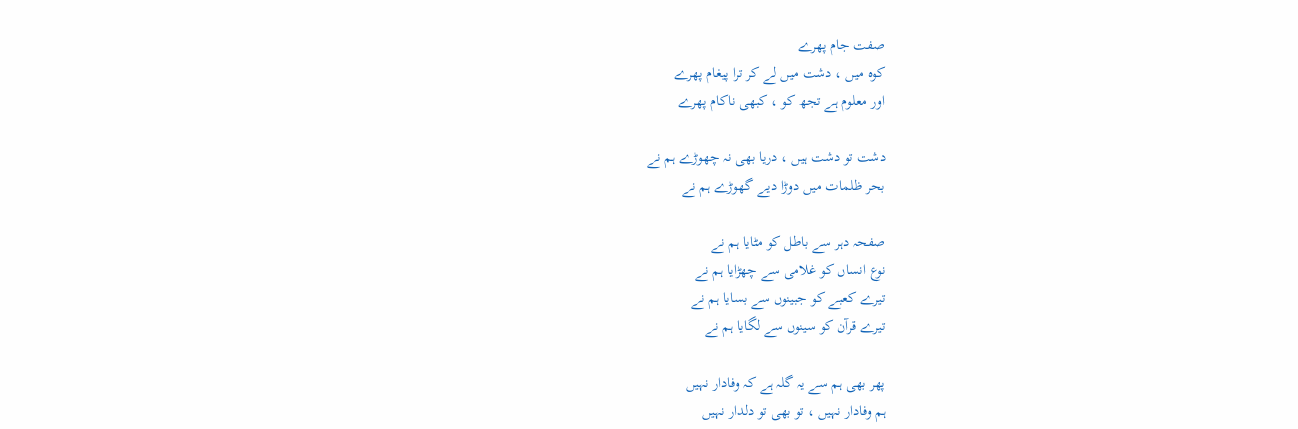صفت جام پھرے
کوہ ميں ، دشت ميں لے کر ترا پيغام پھرے
اور معلوم ہے تجھ کو ، کبھی ناکام پھرے

دشت تو دشت ہيں ، دريا بھی نہ چھوڑے ہم نے
بحر ظلمات ميں دوڑا دیے گھوڑے ہم نے

صفحہ دہر سے باطل کو مٹايا ہم نے
نوع انساں کو غلامی سے چھڑايا ہم نے
تيرے کعبے کو جبينوں سے بسايا ہم نے
تيرے قرآن کو سينوں سے لگايا ہم نے

پھر بھی ہم سے يہ گلہ ہے کہ وفادار نہيں
ہم وفادار نہيں ، تو بھی تو دلدار نہيں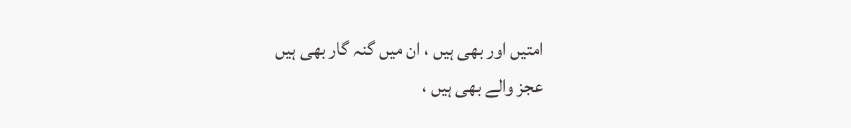امتيں اور بھی ہيں ، ان ميں گنہ گار بھی ہيں
عجز والے بھی ہيں ،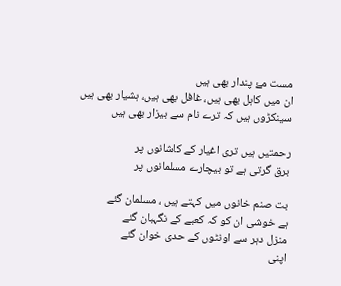مست مۓ پندار بھی ہيں
ان ميں کاہل بھی ہيں، غافل بھی ہيں، ہشيار بھی ہيں
سينکڑوں ہيں کہ ترے نام سے بيزار بھی ہيں

رحمتيں ہيں تری اغيار کے کاشانوں پر
برق گرتی ہے تو بيچارے مسلمانوں پر

بت صنم خانوں ميں کہتے ہيں ، مسلمان گئے
ہے خوشی ان کو کہ کعبے کے نگہبان گئے
منزل دہر سے اونٹوں کے حدی خوان گئے
اپنی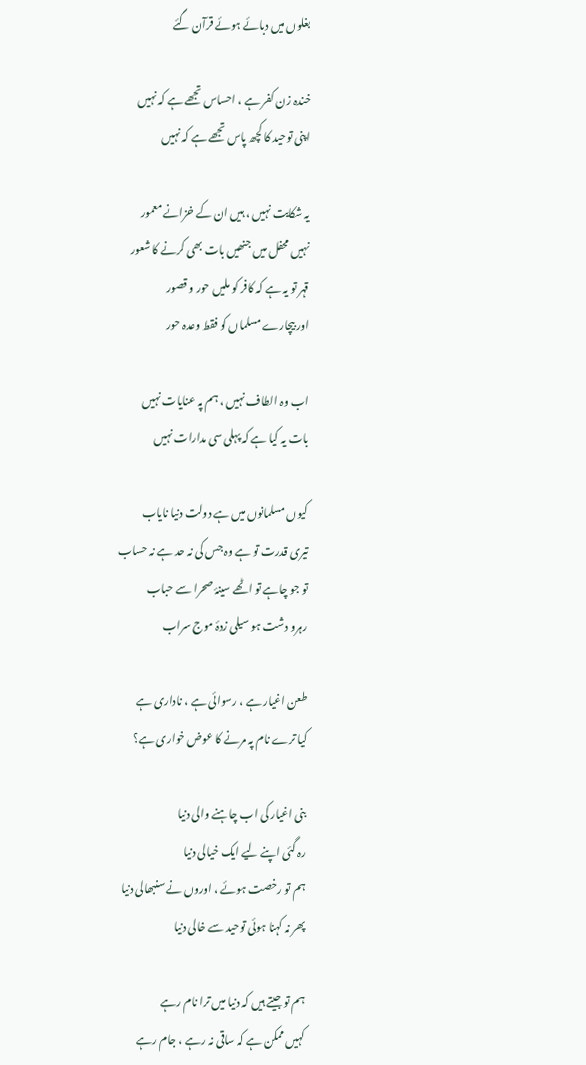بغلوں ميں دبائے ہوئے قرآن گئے

خندہ زن کفر ہے ، احساس تجھے ہے کہ نہيں
اپنی توحيد کا کچھ پاس تجھے ہے کہ نہيں

يہ شکايت نہيں ، ہيں ان کے خزانے معمور
نہيں محفل ميں جنھيں بات بھی کرنے کا شعور
قہر تو يہ ہے کہ کافر کو مليں حور و قصور
اور بيچارے مسلماں کو فقط وعدہ حور

اب وہ الطاف نہيں ، ہم پہ عنايات نہيں
بات يہ کيا ہے کہ پہلی سی مدارات نہيں

کيوں مسلمانوں ميں ہے دولت دنيا ناياب
تيری قدرت تو ہے وہ جس کی نہ حد ہے نہ حساب
تو جو چاہے تو اٹھے سينۂ صحرا سے حباب
رہرو دشت ہو سيلی زدۂ موج سراب

طعن اغيار ہے ، رسوائی ہے ، ناداری ہے
کيا ترے نام پہ مرنے کا عوض خواری ہے؟

بنی اغيار کی اب چاہنے والی دنيا
رہ گئی اپنے ليے ايک خيالی دنيا
ہم تو رخصت ہوئے ، اوروں نے سنبھالی دنيا
پھر نہ کہنا ہوئی توحيد سے خالی دنيا

ہم تو جيتے ہيں کہ دنيا ميں ترا نام رہے
کہيں ممکن ہے کہ ساقی نہ رہے ، جام رہے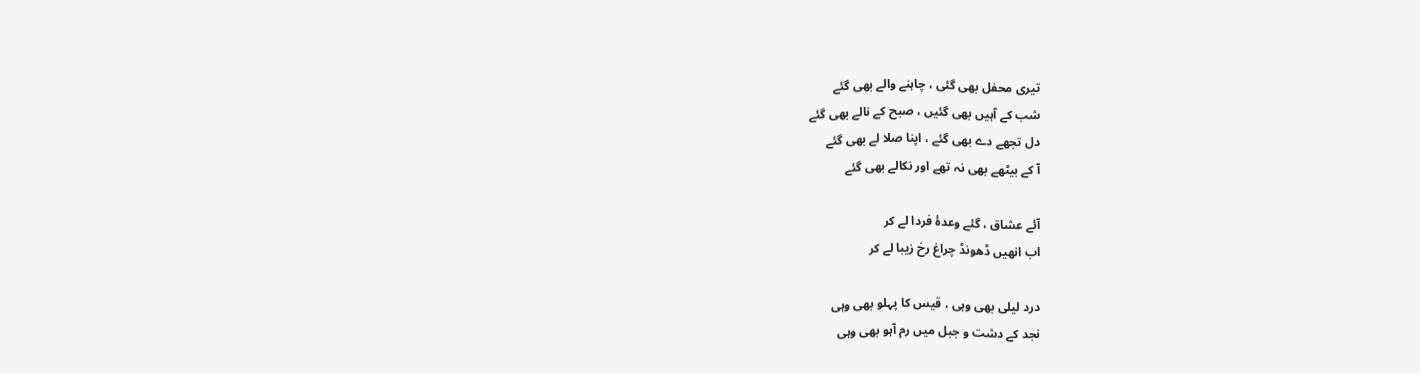تيری محفل بھی گئی ، چاہنے والے بھی گئے
شب کے آہيں بھی گئيں ، صبح کے نالے بھی گئے
دل تجھے دے بھی گئے ، اپنا صلا لے بھی گئے
آ کے بيٹھے بھی نہ تھے اور نکالے بھی گئے

آئے عشاق ، گئے وعدۂ فردا لے کر
اب انھيں ڈھونڈ چراغ رخ زيبا لے کر

درد ليلی بھی وہی ، قيس کا پہلو بھی وہی
نجد کے دشت و جبل ميں رم آہو بھی وہی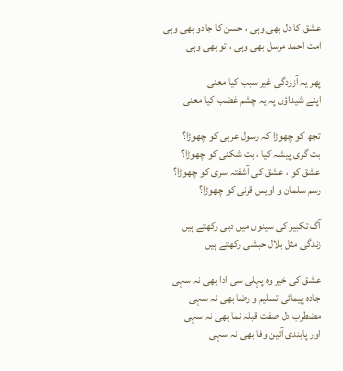عشق کا دل بھی وہی ، حسن کا جادو بھی وہی
امت احمد مرسل بھی وہی ، تو بھی وہی

پھر يہ آزردگی غير سبب کيا معنی
اپنے شيداؤں پہ يہ چشم غضب کيا معنی

تجھ کو چھوڑا کہ رسول عربی کو چھوڑا؟
بت گری پيشہ کيا ، بت شکنی کو چھوڑا؟
عشق کو ، عشق کی آشفتہ سری کو چھوڑا؟
رسم سلمان و اويس قرنی کو چھوڑا؟

آگ تکبير کی سينوں ميں دبی رکھتے ہيں
زندگی مثل بلال حبشی رکھتے ہيں

عشق کی خير وہ پہلی سی ادا بھی نہ سہی
جادہ پيمائی تسليم و رضا بھی نہ سہی
مضطرب دل صفت قبلہ نما بھی نہ سہی
اور پابندی آئين وفا بھی نہ سہی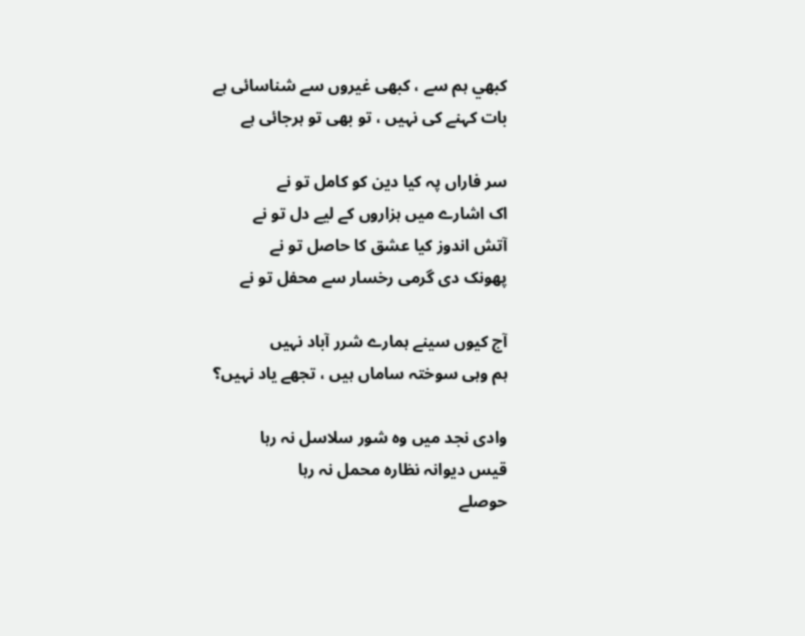کبھي ہم سے ، کبھی غيروں سے شناسائی ہے
بات کہنے کی نہيں ، تو بھی تو ہرجائی ہے

سر فاراں پہ کيا دين کو کامل تو نے
اک اشارے ميں ہزاروں کے ليے دل تو نے
آتش اندوز کيا عشق کا حاصل تو نے
پھونک دی گرمی رخسار سے محفل تو نے

آج کيوں سينے ہمارے شرر آباد نہيں
ہم وہی سوختہ ساماں ہيں ، تجھے ياد نہيں؟

وادی نجد ميں وہ شور سلاسل نہ رہا
قيس ديوانہ نظارہ محمل نہ رہا
حوصلے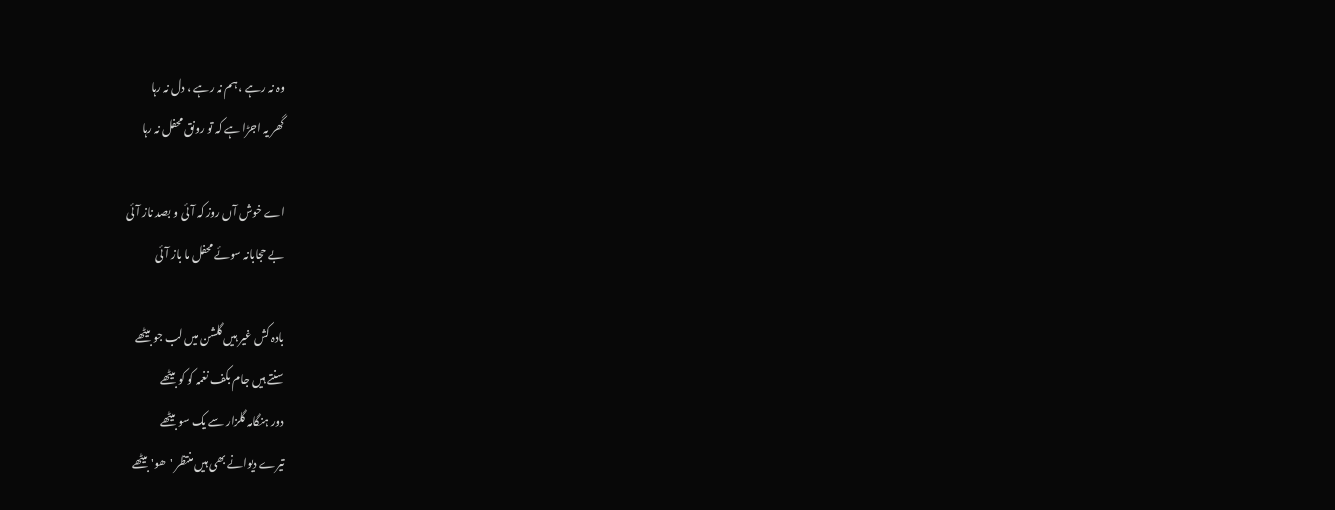وہ نہ رہے ، ہم نہ رہے ، دل نہ رہا
گھر يہ اجڑا ہے کہ تو رونق محفل نہ رہا

اے خوش آں روز کہ آئی و بصد ناز آئی
بے حجابانہ سوئے محفل ما باز آئی

بادہ کش غير ہيں گلشن ميں لب جو بيٹھے
سنتے ہيں جام بکف نغمہ کو کو بيٹھے
دور ہنگامہ گلزار سے يک سو بيٹھے
تيرے ديوانے بھی ہيں منتظر 'ھو' بيٹھے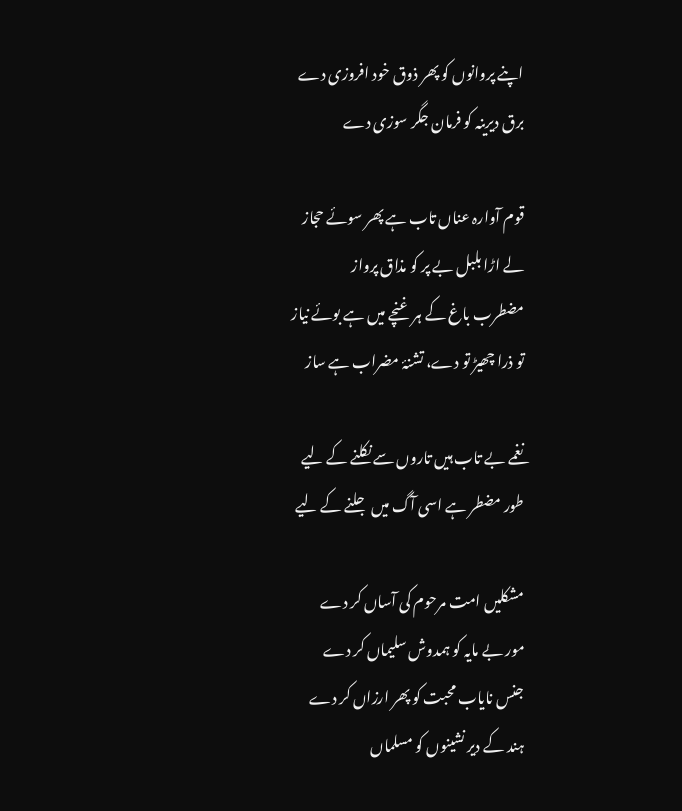اپنے پروانوں کو پھر ذوق خود افروزی دے
برق ديرينہ کو فرمان جگر سوزی دے

قوم آوارہ عناں تاب ہے پھر سوئے حجاز
لے اڑا بلبل بے پر کو مذاق پرواز
مضطرب باغ کے ہر غنچے ميں ہے بوئے نياز
تو ذرا چھيڑ تو دے، تشنۂ مضراب ہے ساز

نغمے بے تاب ہيں تاروں سے نکلنے کے ليے
طور مضطر ہے اسی آگ ميں جلنے کے ليے

مشکليں امت مرحوم کی آساں کر دے
مور بے مايہ کو ہمدوش سليماں کر دے
جنس ناياب محبت کو پھر ارزاں کر دے
ہند کے دير نشينوں کو مسلماں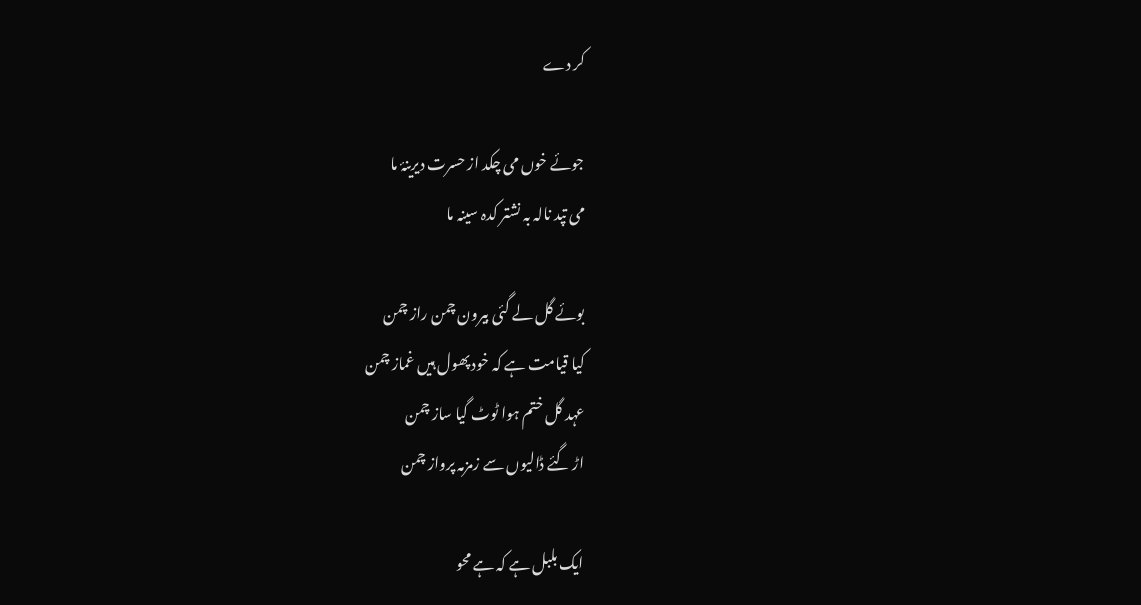کر دے

جوئے خوں می چکد از حسرت ديرينۂ ما
می تپد نالہ بہ نشتر کدہ سينہ ما

بوئے گل لے گئی بيرون چمن راز چمن
کيا قيامت ہے کہ خود پھول ہيں غماز چمن
عہد گل ختم ہوا ٹوٹ گيا ساز چمن
اڑ گئے ڈاليوں سے زمزمہ پرواز چمن

ايک بلبل ہے کہ ہے محو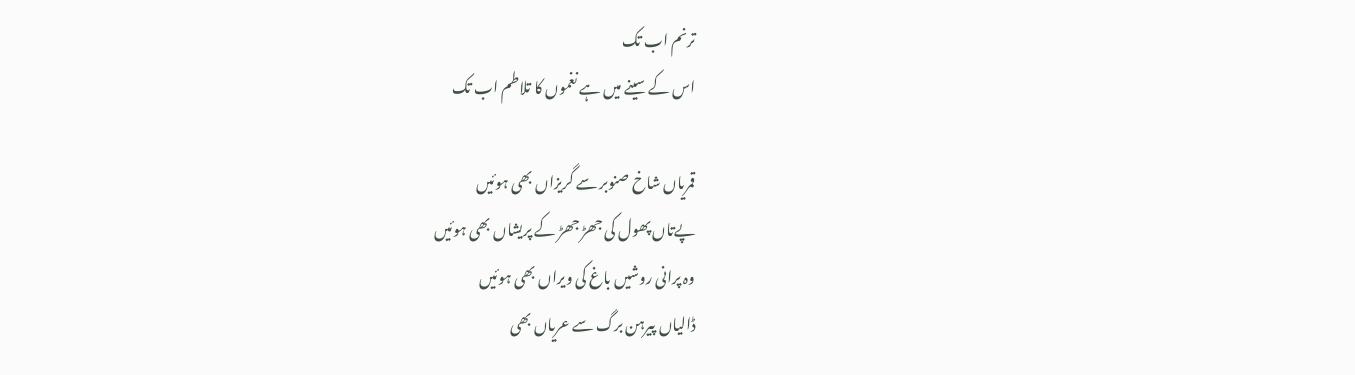ترنم اب تک
اس کے سينے ميں ہے نغموں کا تلاطم اب تک

قمرياں شاخ صنوبر سے گريزاں بھی ہوئيں
پےتاں پھول کی جھڑ جھڑ کے پريشاں بھی ہوئيں
وہ پرانی روشيں باغ کی ويراں بھی ہوئيں
ڈالياں پيرہن برگ سے عرياں بھی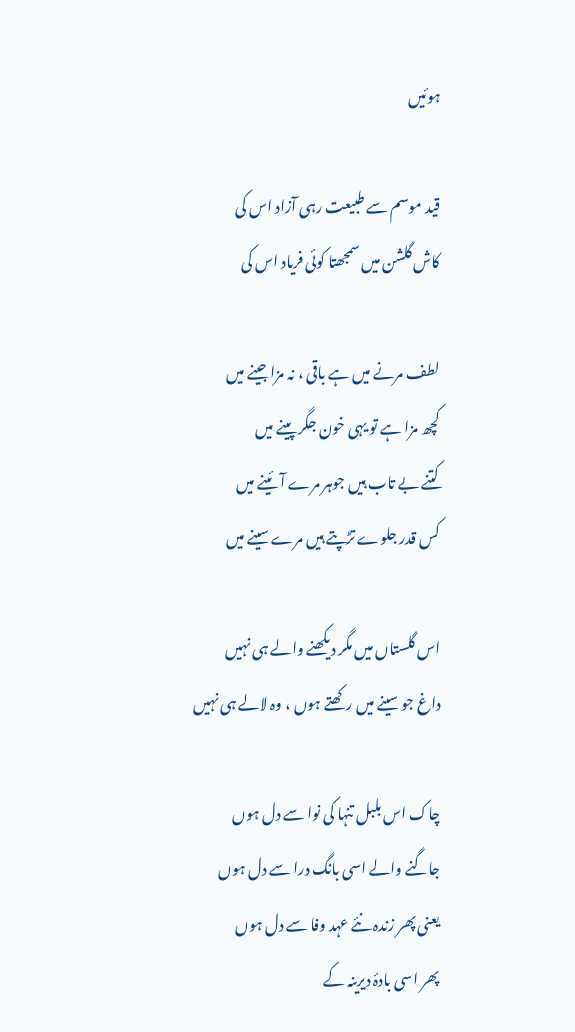ہوئيں

قيد موسم سے طبيعت رہی آزاد اس کی
کاش گلشن ميں سمجھتا کوئی فرياد اس کی

لطف مرنے ميں ہے باقی ، نہ مزا جينے ميں
کچھ مزا ہے تو يہی خون جگر پينے ميں
کتنے بے تاب ہيں جوہر مرے آئينے ميں
کس قدر جلوے تڑپتے ہيں مرے سينے ميں

اس گلستاں ميں مگر ديکھنے والے ہی نہيں
داغ جو سينے ميں رکھتے ہوں ، وہ لالے ہی نہيں

چاک اس بلبل تنہا کی نوا سے دل ہوں
جاگنے والے اسی بانگ درا سے دل ہوں
يعنی پھر زندہ نئے عہد وفا سے دل ہوں
پھر اسی بادۂ ديرينہ کے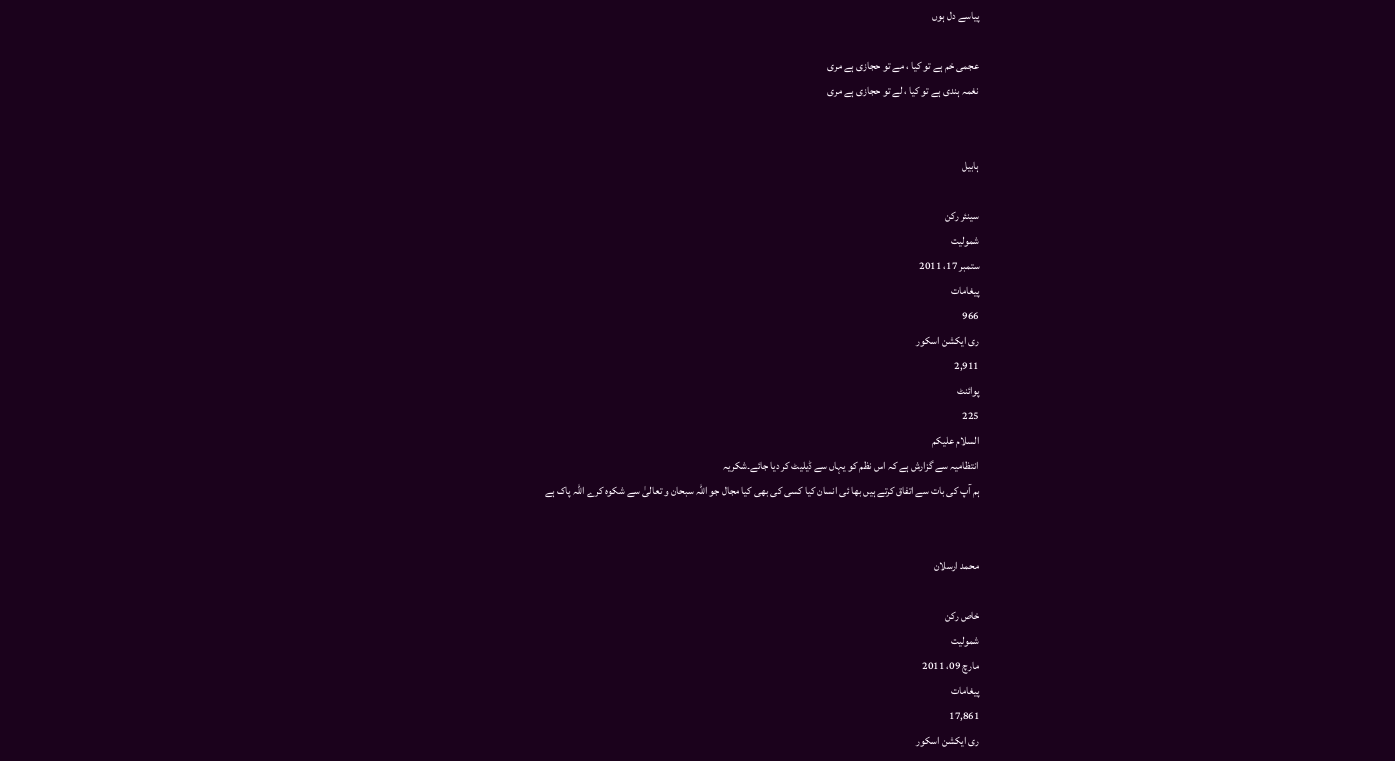پياسے دل ہوں

عجمی خم ہے تو کيا ، مے تو حجازی ہے مری
نغمہ ہندی ہے تو کيا ، لے تو حجازی ہے مری


ہابیل

سینئر رکن
شمولیت
ستمبر 17، 2011
پیغامات
966
ری ایکشن اسکور
2,911
پوائنٹ
225
السلام علیکم
انتظامیہ سے گزارش ہے کہ اس نظم کو یہاں سے ڈیلیٹ کر دیا جائے۔شکریہ
ہم آپ کی بات سے اتفاق کرتے ہیں بھا ئی انسان کیا کسی کی بھی کیا مجال جو اللہ سبحان و تعالیٰ سے شکوہ کرے اللہ پاک ہے


محمد ارسلان

خاص رکن
شمولیت
مارچ 09، 2011
پیغامات
17,861
ری ایکشن اسکور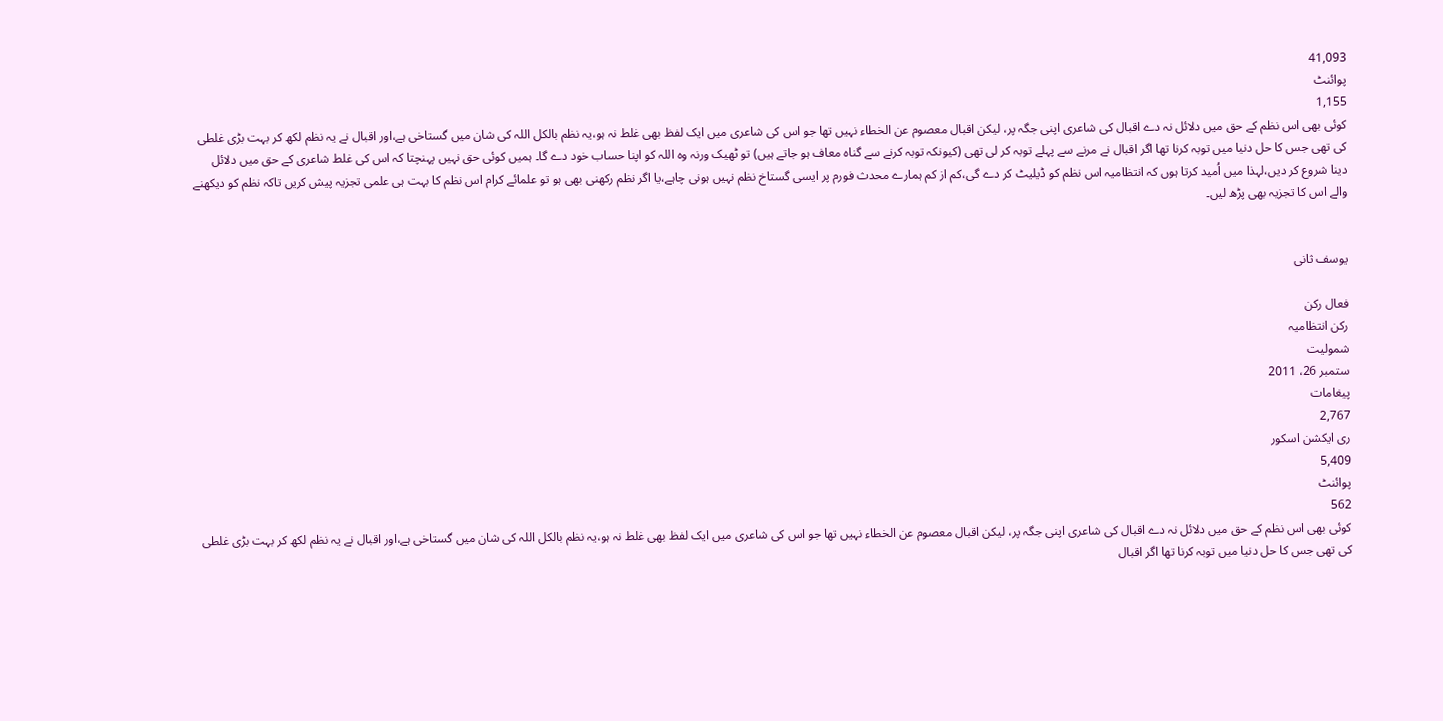41,093
پوائنٹ
1,155
کوئی بھی اس نظم کے حق میں دلائل نہ دے اقبال کی شاعری اپنی جگہ پر، لیکن اقبال معصوم عن الخطاء نہیں تھا جو اس کی شاعری میں ایک لفظ بھی غلط نہ ہو،یہ نظم بالکل اللہ کی شان میں گستاخی ہے،اور اقبال نے یہ نظم لکھ کر بہت بڑی غلطی کی تھی جس کا حل دنیا میں توبہ کرنا تھا اگر اقبال نے مرنے سے پہلے توبہ کر لی تھی (کیونکہ توبہ کرنے سے گناہ معاف ہو جاتے ہیں) تو ٹھیک ورنہ وہ اللہ کو اپنا حساب خود دے گا۔ ہمیں کوئی حق نہیں پہنچتا کہ اس کی غلط شاعری کے حق میں دلائل دینا شروع کر دیں،لہذا میں اُمید کرتا ہوں کہ انتظامیہ اس نظم کو ڈیلیٹ کر دے گی،کم از کم ہمارے محدث فورم پر ایسی گستاخ نظم نہیں ہونی چاہے،یا اگر نظم رکھنی بھی ہو تو علمائے کرام اس نظم کا بہت ہی علمی تجزیہ پیش کریں تاکہ نظم کو دیکھنے والے اس کا تجزیہ بھی پڑھ لیں۔


یوسف ثانی

فعال رکن
رکن انتظامیہ
شمولیت
ستمبر 26، 2011
پیغامات
2,767
ری ایکشن اسکور
5,409
پوائنٹ
562
کوئی بھی اس نظم کے حق میں دلائل نہ دے اقبال کی شاعری اپنی جگہ پر، لیکن اقبال معصوم عن الخطاء نہیں تھا جو اس کی شاعری میں ایک لفظ بھی غلط نہ ہو،یہ نظم بالکل اللہ کی شان میں گستاخی ہے،اور اقبال نے یہ نظم لکھ کر بہت بڑی غلطی کی تھی جس کا حل دنیا میں توبہ کرنا تھا اگر اقبال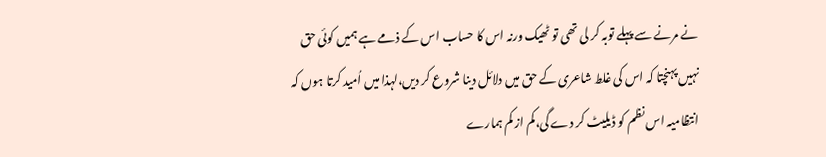نے مرنے سے پہلے توبہ کر لی تھی تو ٹھیک ورنہ اس کا حساب اس کے ذمے ہے ہمیں کوئی حق نہیں پہنچتا کہ اس کی غلط شاعری کے حق میں دلائل دینا شروع کر دیں،لہذا میں اُمید کرتا ہوں کہ انتظامیہ اس نظم کو ڈیلیٹ کر دے گی،کم از کم ہمارے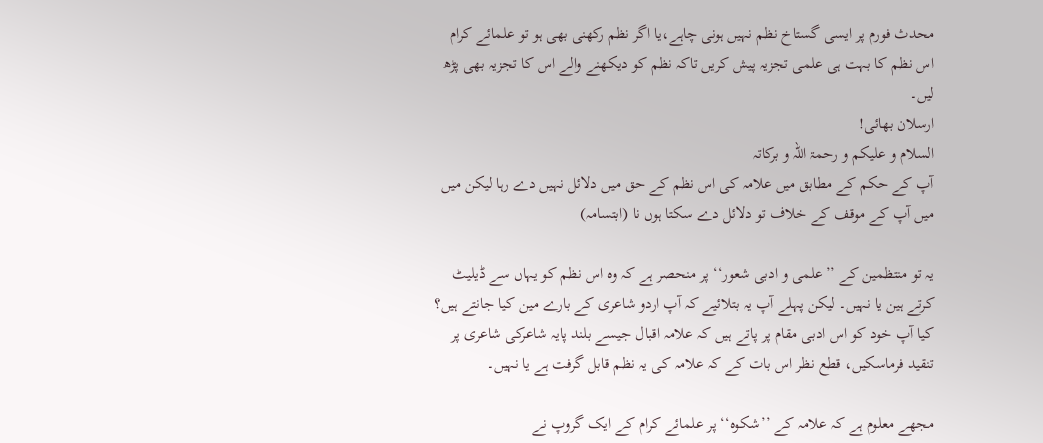محدث فورم پر ایسی گستاخ نظم نہیں ہونی چاہے،یا اگر نظم رکھنی بھی ہو تو علمائے کرام اس نظم کا بہت ہی علمی تجزیہ پیش کریں تاکہ نظم کو دیکھنے والے اس کا تجزیہ بھی پڑھ لیں۔
ارسلان بھائی!
السلام و علیکم و رحمۃ اللہ و برکاتہ
آپ کے حکم کے مطابق میں علامہ کی اس نظم کے حق میں دلائل نہیں دے رہا لیکن میں میں آپ کے موقف کے خلاف تو دلائل دے سکتا ہوں نا (ابتسامہ)

یہ تو منتظمین کے ’’علمی و ادبی شعور‘‘ پر منحصر ہے کہ وہ اس نظم کو یہاں سے ڈیلیٹ کرتے ہین یا نہیں۔ لیکن پہلے آپ یہ بتلائیے کہ آپ اردو شاعری کے بارے مین کیا جانتے ہیں؟ کیا آپ خود کو اس ادبی مقام پر پاتے ہیں کہ علامہ اقبال جیسے بلند پایہ شاعرکی شاعری پر تنقید فرماسکیں، قطع نظر اس بات کے کہ علامہ کی یہ نظم قابل گرفت ہے یا نہیں۔

مجھے معلوم ہے کہ علامہ کے ’’شکوہ‘‘ پر علمائے کرام کے ایک گروپ نے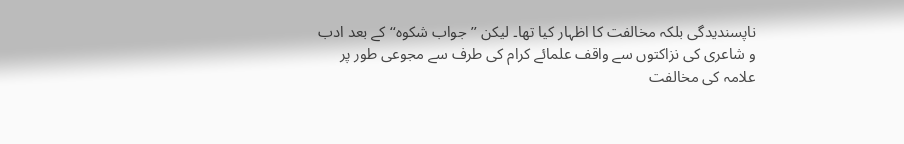ناپسندیدگی بلکہ مخالفت کا اظہار کیا تھا۔ لیکن ’’جواب شکوہ‘‘ کے بعد ادب و شاعری کی نزاکتوں سے واقف علمائے کرام کی طرف سے مجوعی طور پر علامہ کی مخالفت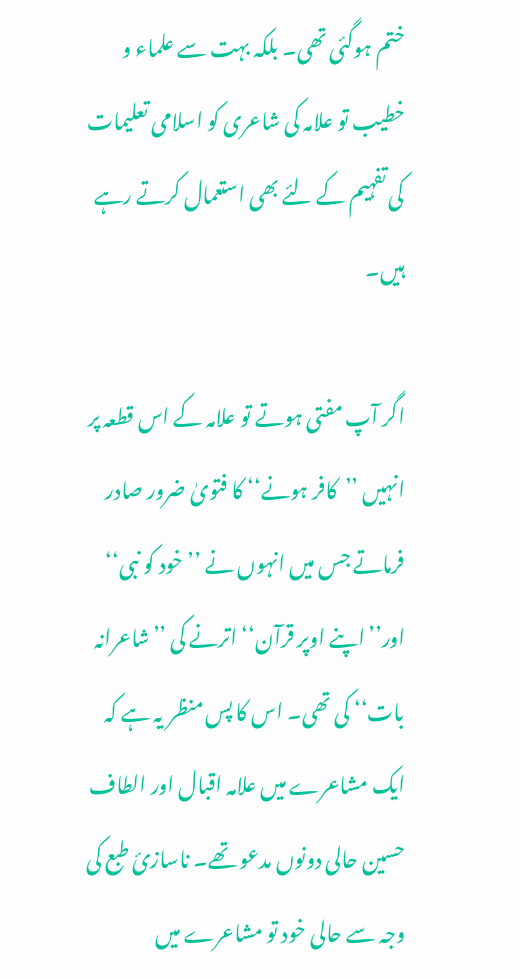ختم ہوگئی تھی۔ بلکہ بہت سے علماء و خطیب تو علامہ کی شاعری کو اسلامی تعلیمات کی تفہیم کے لئے بھی استعمال کرتے رہے ہیں۔

اگر آپ مفتی ہوتے تو علامہ کے اس قطعہ پر انہیں ’’کافر ہونے‘‘ کا فتویٰ ضرور صادر فرماتے جس میں انہوں نے ’’خود کو نبی‘‘ اور’’اپنے اوپر قرآن‘‘ اترنے کی ’’شاعرانہ بات‘‘ کی تھی۔ اس کا پس منظر یہ ہے کہ ایک مشاعرے میں علامہ اقبال اور الطاف حسین حالی دونوں مدعو تھے۔ ناسازئ طبع کی وجہ سے حالی خود تو مشاعرے میں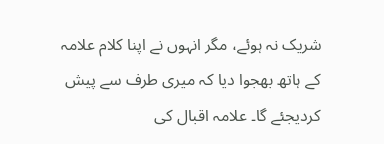شریک نہ ہوئے، مگر انہوں نے اپنا کلام علامہ کے ہاتھ بھجوا دیا کہ میری طرف سے پیش کردیجئے گا۔ علامہ اقبال کی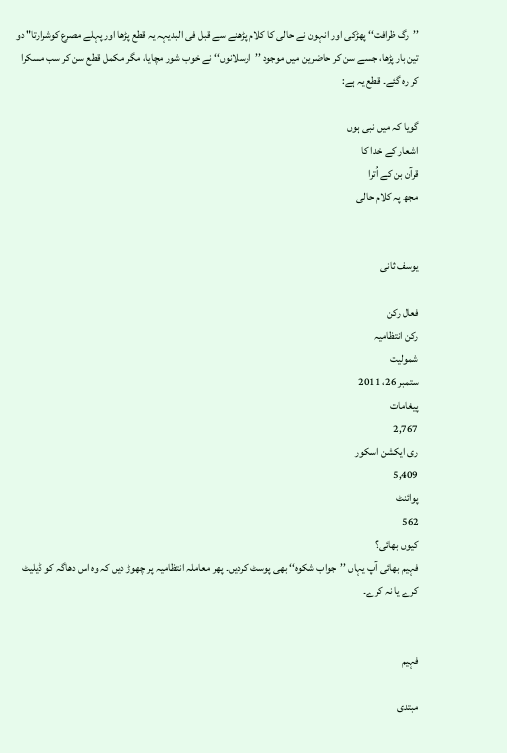’’رگ ظرافت‘‘ پھڑکی اور انہون نے حالی کا کلام پڑھنے سے قبل فی البدیہہ یہ قطع پڑھا اور پہلے مصرع کوشرارتا" دو تین بار پڑھا، جسے سن کر حاضرین میں موجود ’’ارسلانوں‘‘ نے خوب شور مچایا، مگر مکمل قطع سن کر سب مسکرا کر رہ گئے۔ قطع یہ ہے:

گویا کہ میں نبی ہوں
اشعار کے خدا کا
قرآن بن کے اُترا
مجھ پہ کلام حالی


یوسف ثانی

فعال رکن
رکن انتظامیہ
شمولیت
ستمبر 26، 2011
پیغامات
2,767
ری ایکشن اسکور
5,409
پوائنٹ
562
کیوں بھائی؟
فہیم بھائی آپ یہاں ’’جواب شکوہ‘‘ بھی پوسٹ کردیں۔ پھر معاملہ انتظامیہ پر چھوڑ دیں کہ وہ اس دھاگہ کو ڈیلیٹ کرے یا نہ کرے۔


فہیم

مبتدی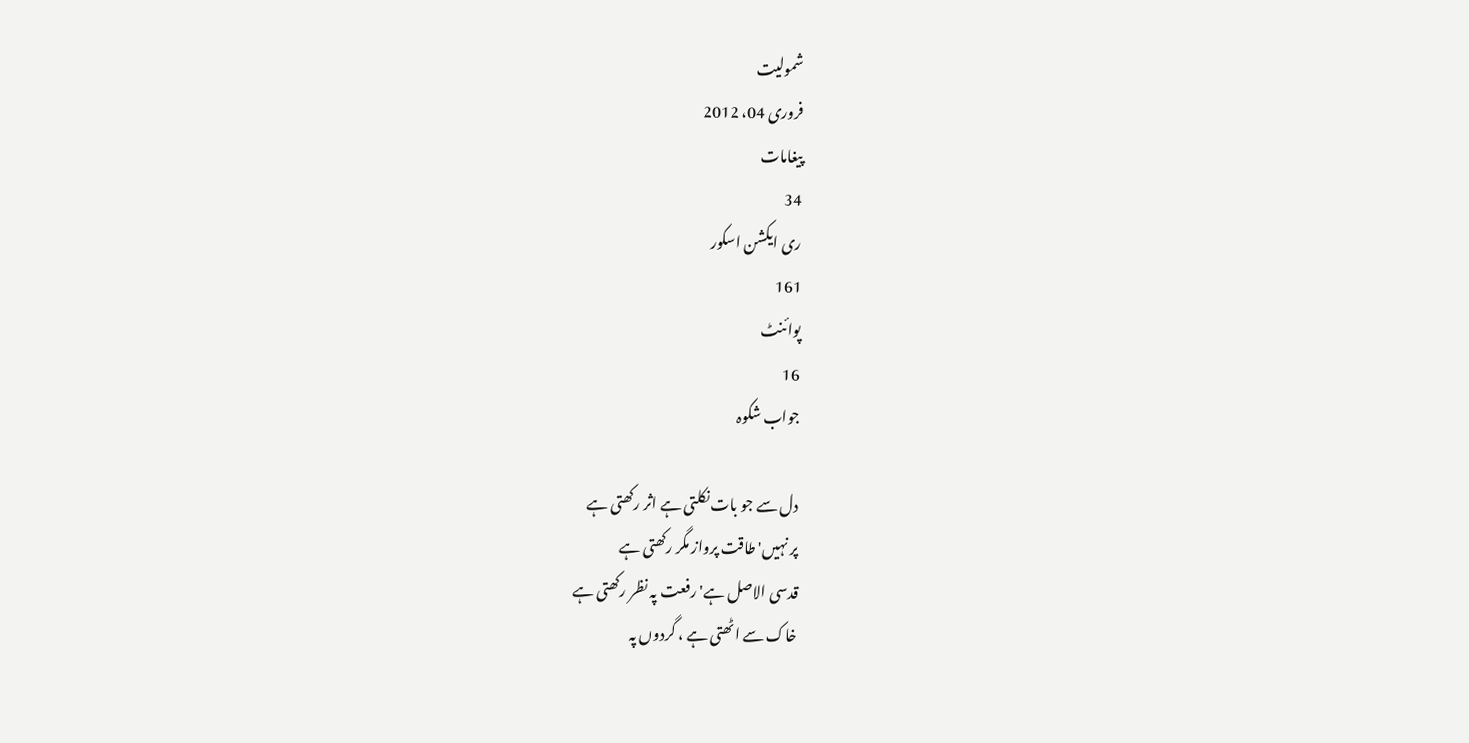شمولیت
فروری 04، 2012
پیغامات
34
ری ایکشن اسکور
161
پوائنٹ
16
جواب شکوہ

دل سے جو بات نکلتی ہے اثر رکھتی ہے
پر نہيں' طاقت پرواز مگر رکھتی ہے
قدسی الاصل ہے' رفعت پہ نظر رکھتی ہے
خاک سے اٹھتی ہے ، گردوں پہ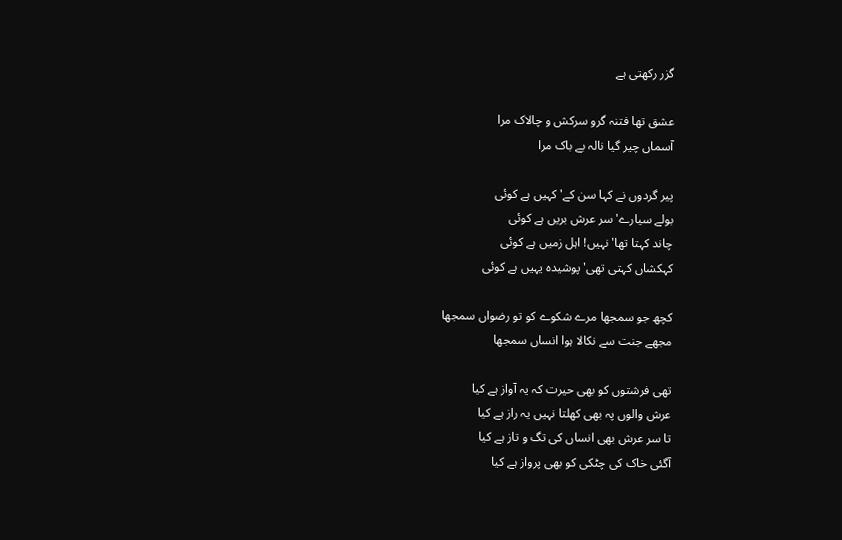گزر رکھتی ہے

عشق تھا فتنہ گرو سرکش و چالاک مرا
آسماں چير گيا نالہ بے باک مرا

پير گردوں نے کہا سن کے' کہيں ہے کوئی
بولے سيارے' سر عرش بريں ہے کوئی
چاند کہتا تھا' نہيں! اہل زميں ہے کوئی
کہکشاں کہتی تھی' پوشيدہ يہيں ہے کوئی

کچھ جو سمجھا مرے شکوے کو تو رضواں سمجھا
مجھے جنت سے نکالا ہوا انساں سمجھا

تھی فرشتوں کو بھی حيرت کہ يہ آواز ہے کيا
عرش والوں پہ بھی کھلتا نہيں يہ راز ہے کيا
تا سر عرش بھی انساں کی تگ و تاز ہے کيا
آگئی خاک کی چٹکی کو بھی پرواز ہے کيا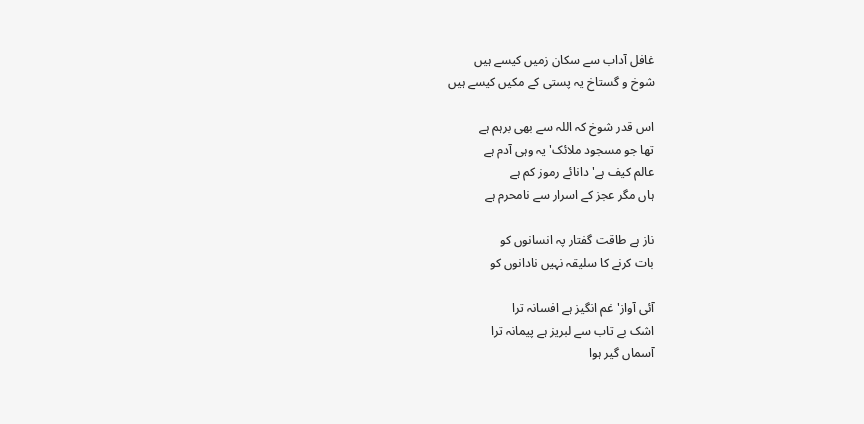غافل آداب سے سکان زميں کيسے ہيں
شوخ و گستاخ يہ پستی کے مکيں کيسے ہيں

اس قدر شوخ کہ اللہ سے بھی برہم ہے
تھا جو مسجود ملائک' يہ وہی آدم ہے
عالم کيف ہے' دانائے رموز کم ہے
ہاں مگر عجز کے اسرار سے نامحرم ہے

ناز ہے طاقت گفتار پہ انسانوں کو
بات کرنے کا سليقہ نہيں نادانوں کو

آئی آواز' غم انگيز ہے افسانہ ترا
اشک بے تاب سے لبريز ہے پيمانہ ترا
آسماں گير ہوا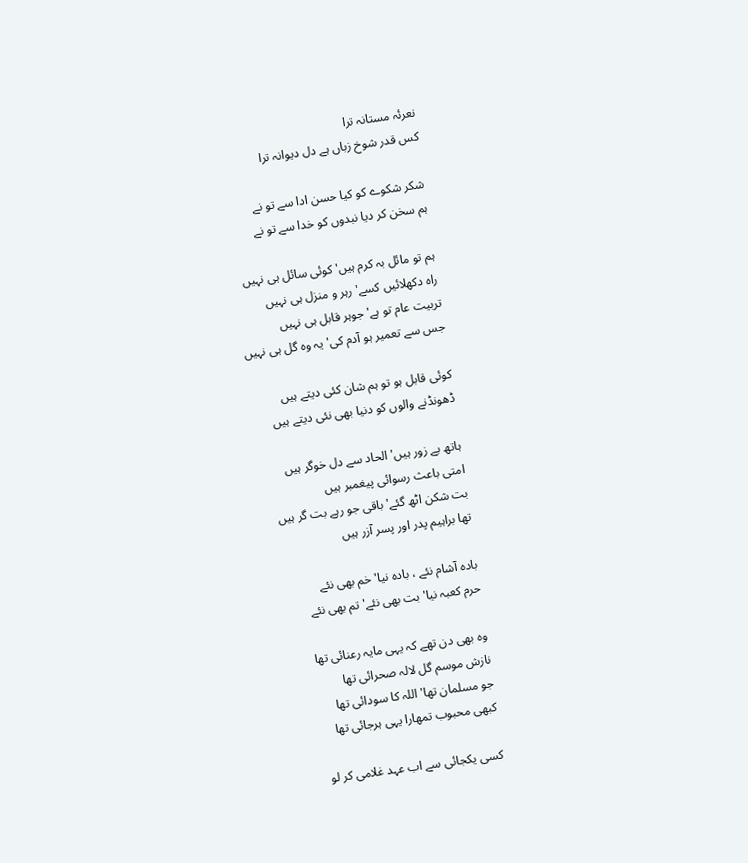نعرئہ مستانہ ترا
کس قدر شوخ زباں ہے دل ديوانہ ترا

شکر شکوے کو کيا حسن ادا سے تو نے
ہم سخن کر ديا نبدوں کو خدا سے تو نے

ہم تو مائل بہ کرم ہيں' کوئی سائل ہی نہيں
راہ دکھلائيں کسے' رہر و منزل ہی نہيں
تربيت عام تو ہے' جوہر قابل ہی نہيں
جس سے تعمير ہو آدم کی' يہ وہ گل ہی نہيں

کوئی قابل ہو تو ہم شان کئی ديتے ہيں
ڈھونڈنے والوں کو دنيا بھی نئی ديتے ہيں

ہاتھ بے زور ہيں' الحاد سے دل خوگر ہيں
امتی باعث رسوائی پيغمبر ہيں
بت شکن اٹھ گئے' باقی جو رہے بت گر ہيں
تھا براہيم پدر اور پسر آزر ہيں

بادہ آشام نئے ، بادہ نيا' خم بھی نئے
حرم کعبہ نيا' بت بھی نئے' تم بھی نئے

وہ بھی دن تھے کہ يہی مايہ رعنائی تھا
نازش موسم گل لالہ صحرائی تھا
جو مسلمان تھا' اللہ کا سودائی تھا
کبھی محبوب تمھارا يہی ہرجائی تھا

کسی يکجائی سے اب عہد غلامی کر لو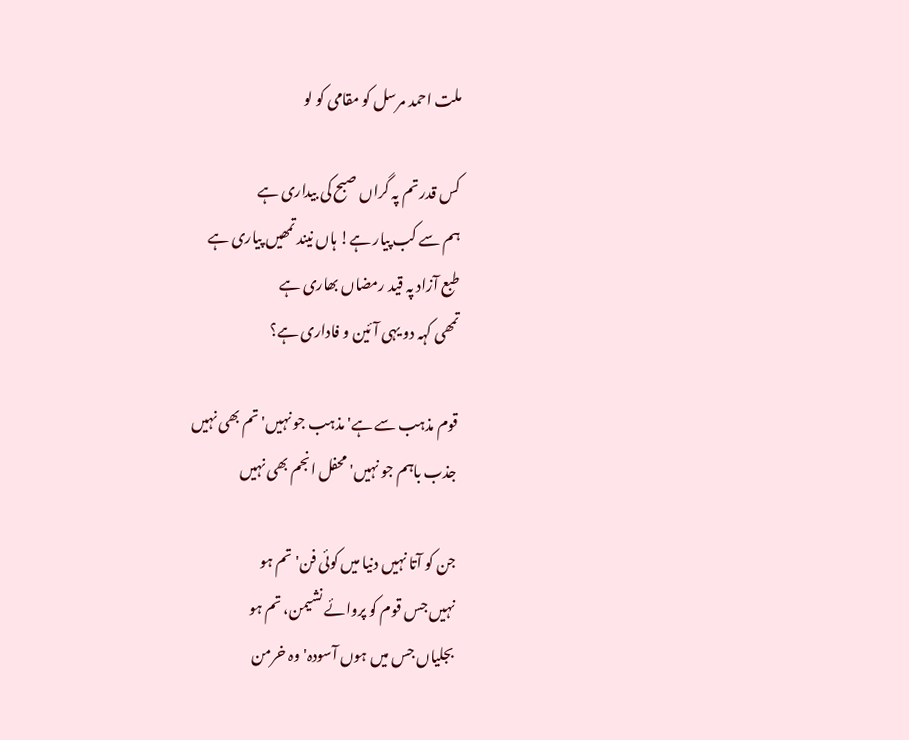ملت احمد مرسل کو مقامی کو لو

کس قدر تم پہ گراں صبح کی بيداری ہے
ہم سے کب پيار ہے! ہاں نيند تمھيں پياری ہے
طبع آزاد پہ قيد رمضاں بھاری ہے
تمھی کہہ دو يہی آئين و فاداری ہے؟

قوم مذہب سے ہے' مذہب جو نہيں' تم بھی نہيں
جذب باہم جو نہيں' محفل انجم بھی نہيں

جن کو آتا نہيں دنيا ميں کوئی فن' تم ہو
نہيں جس قوم کو پروائے نشيمن، تم ہو
بجلياں جس ميں ہوں آسودہ' وہ خرمن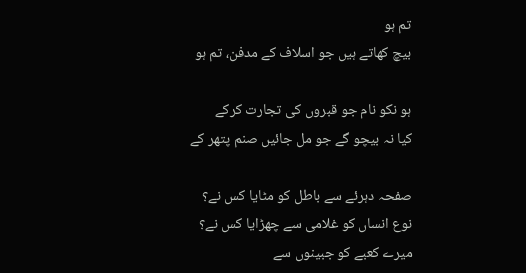تم ہو
بيچ کھاتے ہيں جو اسلاف کے مدفن، تم ہو

ہو نکو نام جو قبروں کی تجارت کرکے
کيا نہ بيچو گے جو مل جائيں صنم پتھر کے

صفحہ دہرئے سے باطل کو مٹايا کس نے؟
نوع انساں کو غلامی سے چھڑايا کس نے؟
ميرے کعبے کو جبينوں سے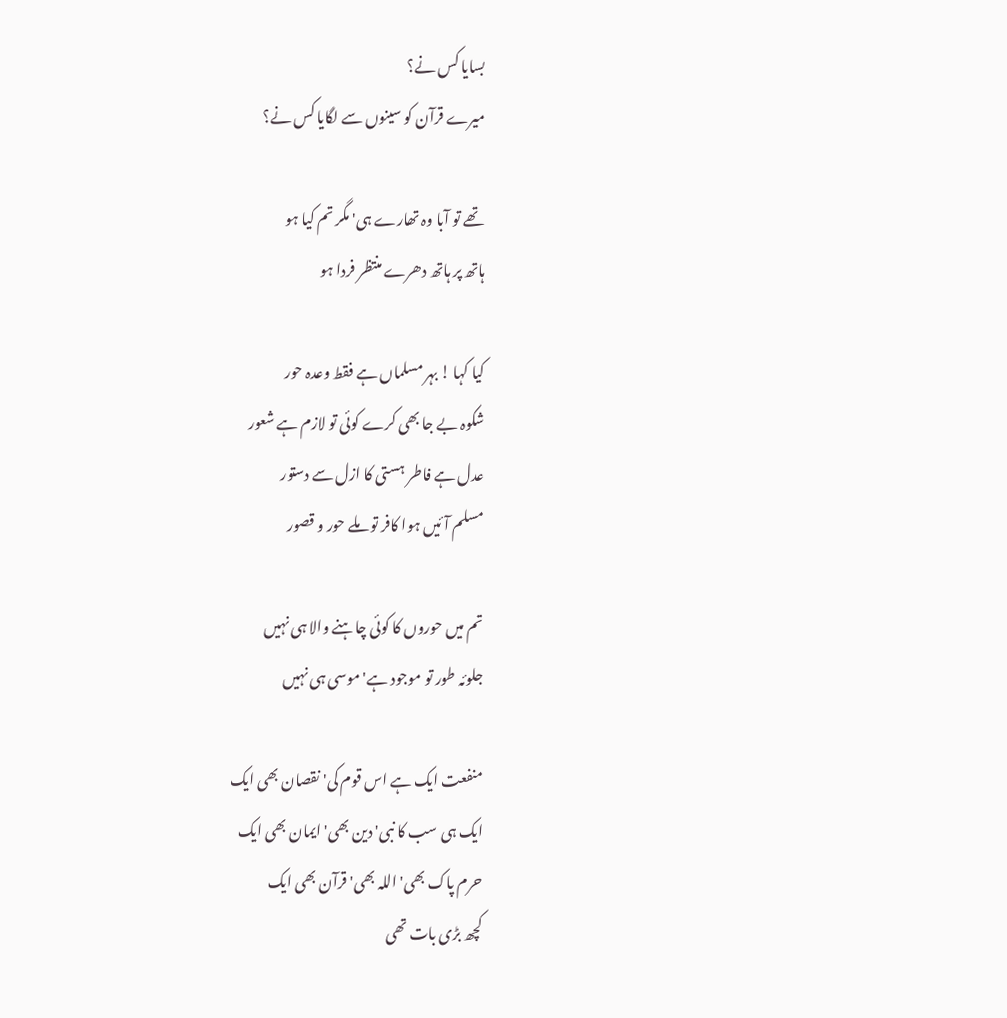بسايا کس نے؟
ميرے قرآن کو سينوں سے لگايا کس نے؟

تھے تو آبا وہ تھارے ہی' مگر تم کيا ہو
ہاتھ پر ہاتھ دھرے منتظر فردا ہو

کيا کہا ! بہر مسلماں ہے فقط وعدہ حور
شکوہ بے جا بھی کرے کوئی تو لازم ہے شعور
عدل ہے فاطر ہستی کا ازل سے دستور
مسلم آئيں ہوا کافر تو ملے حور و قصور

تم ميں حوروں کا کوئی چاہنے والا ہی نہيں
جلوئہ طور تو موجود ہے' موسی ہی نہيں

منفعت ايک ہے اس قوم کی' نقصان بھی ايک
ايک ہی سب کا نبی' دين بھی' ايمان بھی ايک
حرم پاک بھی' اللہ بھی' قرآن بھی ايک
کچھ بڑی بات تھی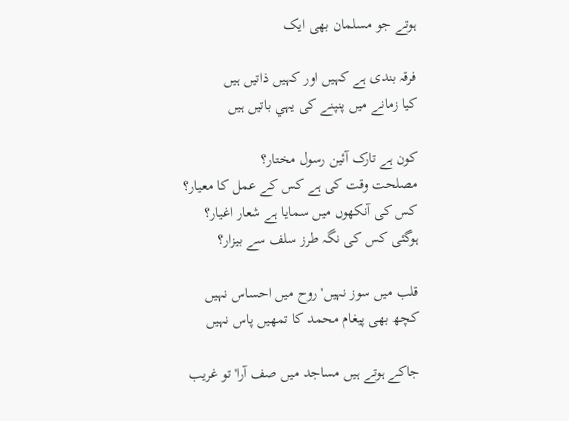ہوتے جو مسلمان بھی ايک

فرقہ بندی ہے کہيں اور کہيں ذاتيں ہيں
کيا زمانے ميں پنپنے کی يہي باتيں ہيں

کون ہے تارک آئين رسول مختار؟
مصلحت وقت کی ہے کس کے عمل کا معيار؟
کس کی آنکھوں ميں سمايا ہے شعار اغيار؟
ہوگئی کس کی نگہ طرز سلف سے بيزار؟

قلب ميں سوز نہيں' روح ميں احساس نہيں
کچھ بھی پيغام محمد کا تمھيں پاس نہيں

جاکے ہوتے ہيں مساجد ميں صف آرا' تو غريب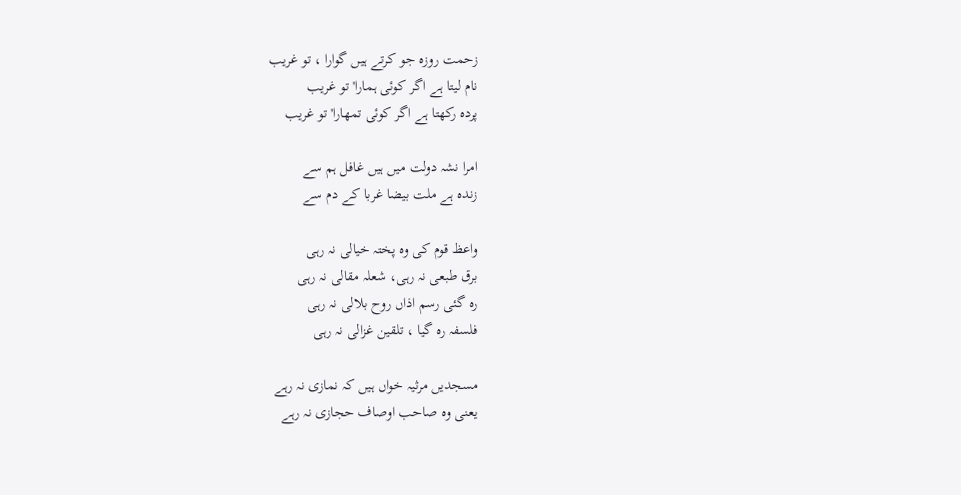زحمت روزہ جو کرتے ہيں گوارا ، تو غريب
نام ليتا ہے اگر کوئی ہمارا' تو غريب
پردہ رکھتا ہے اگر کوئی تمھارا' تو غريب

امرا نشہ دولت ميں ہيں غافل ہم سے
زندہ ہے ملت بيضا غربا کے دم سے

واعظ قوم کی وہ پختہ خيالی نہ رہی
برق طبعی نہ رہی، شعلہ مقالی نہ رہی
رہ گئی رسم اذاں روح بلالی نہ رہی
فلسفہ رہ گيا ، تلقين غزالی نہ رہی

مسجديں مرثيہ خواں ہيں کہ نمازی نہ رہے
يعنی وہ صاحب اوصاف حجازی نہ رہے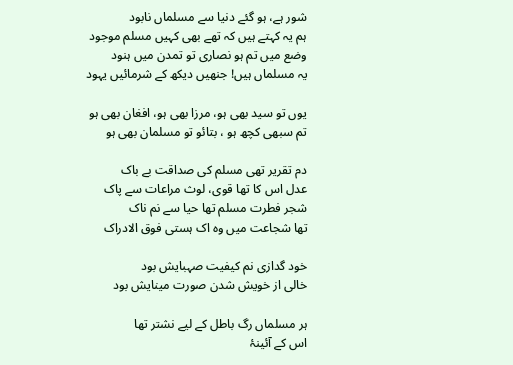شور ہے، ہو گئے دنيا سے مسلماں نابود
ہم يہ کہتے ہيں کہ تھے بھی کہيں مسلم موجود
وضع ميں تم ہو نصاری تو تمدن ميں ہنود
يہ مسلماں ہيں! جنھيں ديکھ کے شرمائيں يہود

يوں تو سيد بھی ہو، مرزا بھی ہو، افغان بھی ہو
تم سبھی کچھ ہو ، بتائو تو مسلمان بھی ہو

دم تقرير تھی مسلم کی صداقت بے باک
عدل اس کا تھا قوی، لوث مراعات سے پاک
شجر فطرت مسلم تھا حيا سے نم ناک
تھا شجاعت ميں وہ اک ہستی فوق الادراک

خود گدازی نم کيفيت صہبايش بود
خالی از خويش شدن صورت مينايش بود

ہر مسلماں رگ باطل کے ليے نشتر تھا
اس کے آئينۂ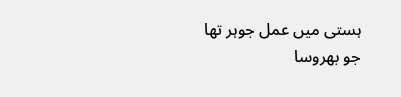ہستی ميں عمل جوہر تھا
جو بھروسا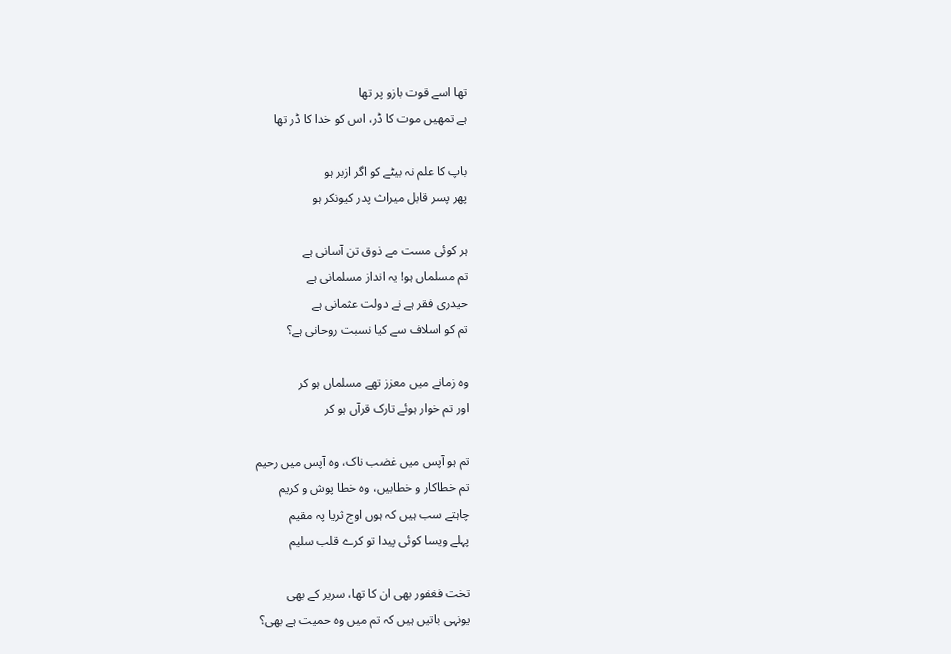تھا اسے قوت بازو پر تھا
ہے تمھيں موت کا ڈر، اس کو خدا کا ڈر تھا

باپ کا علم نہ بيٹے کو اگر ازبر ہو
پھر پسر قابل ميراث پدر کيونکر ہو

ہر کوئی مست مے ذوق تن آسانی ہے
تم مسلماں ہو! يہ انداز مسلمانی ہے
حيدری فقر ہے نے دولت عثمانی ہے
تم کو اسلاف سے کيا نسبت روحانی ہے؟

وہ زمانے ميں معزز تھے مسلماں ہو کر
اور تم خوار ہوئے تارک قرآں ہو کر

تم ہو آپس ميں غضب ناک، وہ آپس ميں رحيم
تم خطاکار و خطابيں، وہ خطا پوش و کريم
چاہتے سب ہيں کہ ہوں اوج ثريا پہ مقيم
پہلے ويسا کوئی پيدا تو کرے قلب سليم

تخت فغفور بھی ان کا تھا، سرير کے بھی
يونہی باتيں ہيں کہ تم ميں وہ حميت ہے بھی؟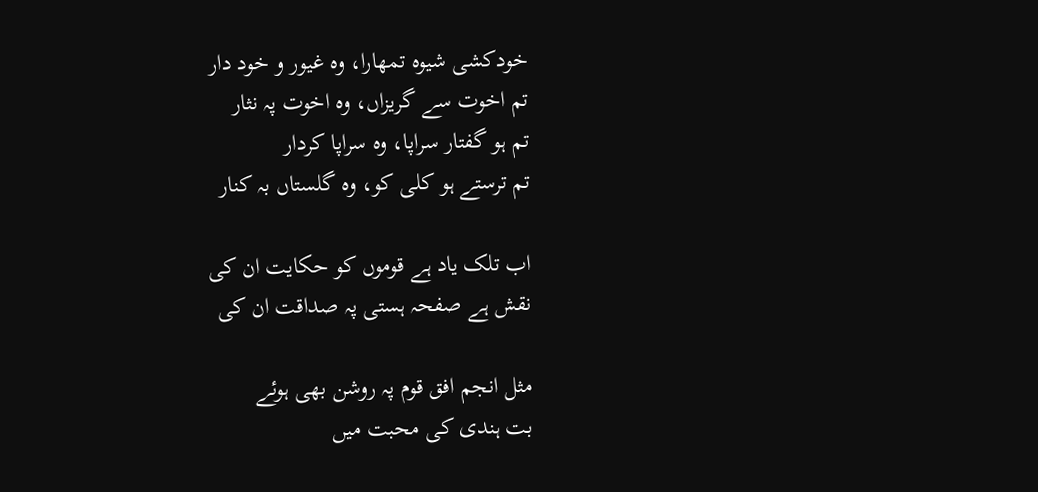خودکشی شيوہ تمھارا، وہ غيور و خود دار
تم اخوت سے گريزاں، وہ اخوت پہ نثار
تم ہو گفتار سراپا، وہ سراپا کردار
تم ترستے ہو کلی کو، وہ گلستاں بہ کنار

اب تلک ياد ہے قوموں کو حکايت ان کی
نقش ہے صفحہ ہستی پہ صداقت ان کی

مثل انجم افق قوم پہ روشن بھی ہوئے
بت ہندی کی محبت ميں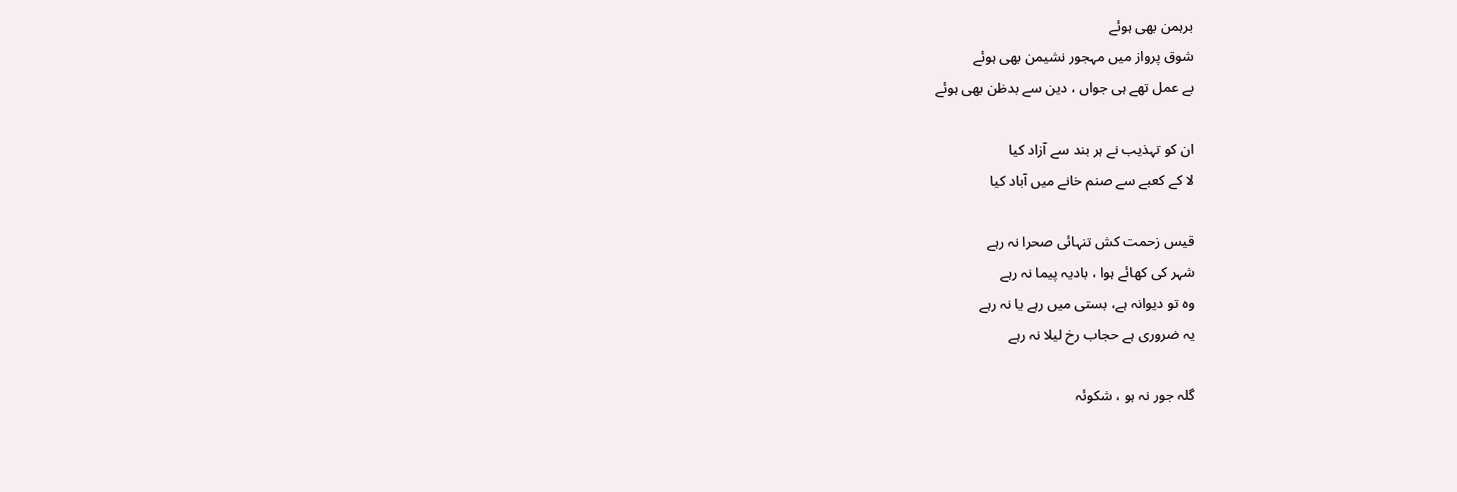برہمن بھی ہوئے
شوق پرواز ميں مہجور نشيمن بھی ہوئے
بے عمل تھے ہی جواں ، دين سے بدظن بھی ہوئے

ان کو تہذيب نے ہر بند سے آزاد کيا
لا کے کعبے سے صنم خانے ميں آباد کيا

قيس زحمت کش تنہائی صحرا نہ رہے
شہر کی کھائے ہوا ، باديہ پيما نہ رہے
وہ تو ديوانہ ہے، بستی ميں رہے يا نہ رہے
يہ ضروری ہے حجاب رخ ليلا نہ رہے

گلہ جور نہ ہو ، شکوئہ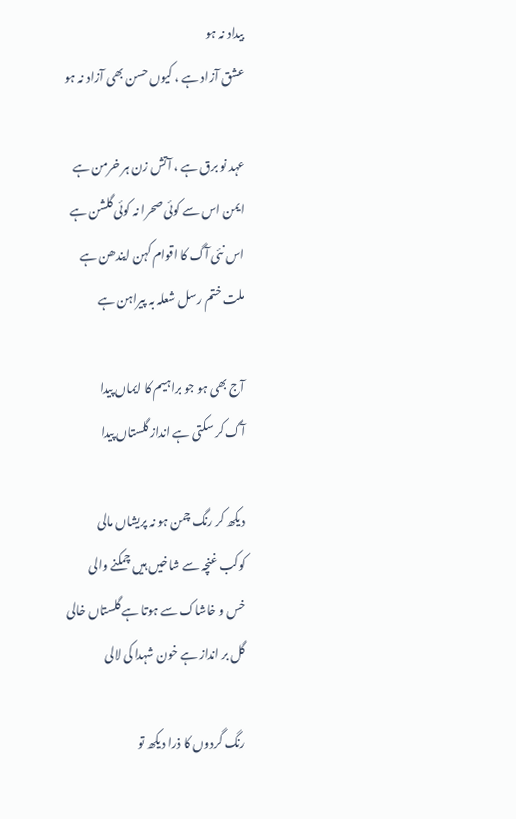بيداد نہ ہو
عشق آزاد ہے ، کيوں حسن بھی آزاد نہ ہو

عہد نو برق ہے ، آتش زن ہر خرمن ہے
ايمن اس سے کوئی صحرا نہ کوئی گلشن ہے
اس نئی آگ کا اقوام کہن ايندھن ہے
ملت ختم رسل شعلہ بہ پيراہن ہے

آج بھی ہو جو براہيم کا ايماں پيدا
آگ کر سکتی ہے انداز گلستاں پيدا

ديکھ کر رنگ چمن ہو نہ پريشاں مالی
کوکب غنچہ سے شاخيں ہيں چمکنے والی
خس و خاشاک سے ہوتا ہے گلستاں خالی
گل بر انداز ہے خون شہدا کی لالی

رنگ گردوں کا ذرا ديکھ تو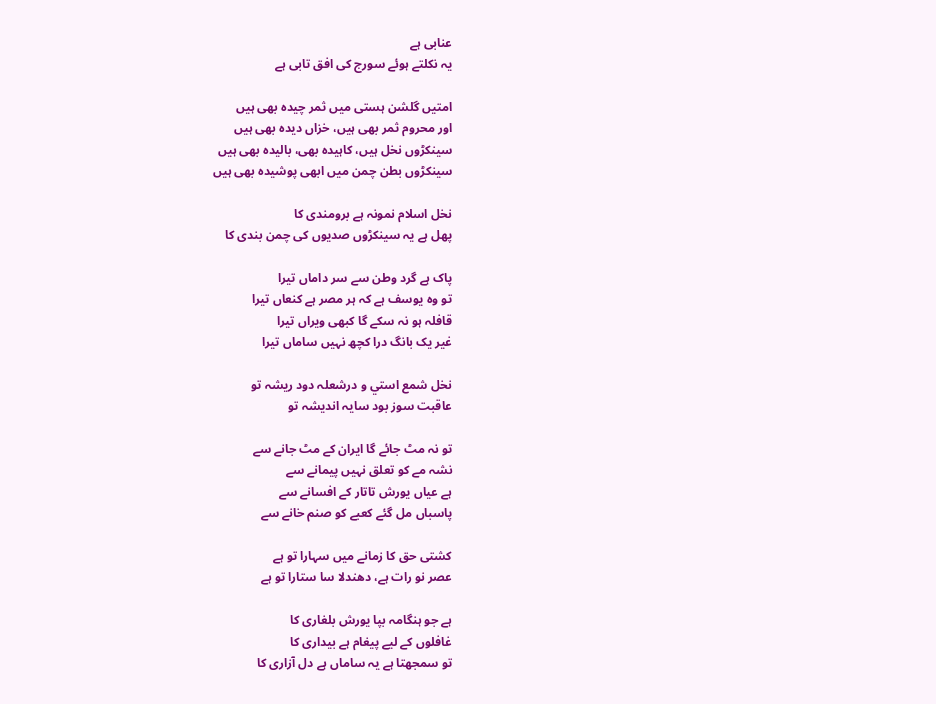عنابی ہے
يہ نکلتے ہوئے سورج کی افق تابی ہے

امتيں گلشن ہستی ميں ثمر چيدہ بھی ہيں
اور محروم ثمر بھی ہيں، خزاں ديدہ بھی ہيں
سينکڑوں نخل ہيں، کاہيدہ بھی، باليدہ بھی ہيں
سينکڑوں بطن چمن ميں ابھی پوشيدہ بھی ہيں

نخل اسلام نمونہ ہے برومندی کا
پھل ہے يہ سينکڑوں صديوں کی چمن بندی کا

پاک ہے گرد وطن سے سر داماں تيرا
تو وہ يوسف ہے کہ ہر مصر ہے کنعاں تيرا
قافلہ ہو نہ سکے گا کبھی ويراں تيرا
غير يک بانگ درا کچھ نہيں ساماں تيرا

نخل شمع استي و درشعلہ دود ريشہ تو
عاقبت سوز بود سايہ انديشہ تو

تو نہ مٹ جائے گا ايران کے مٹ جانے سے
نشہ مے کو تعلق نہيں پيمانے سے
ہے عياں يورش تاتار کے افسانے سے
پاسباں مل گئے کعبے کو صنم خانے سے

کشتی حق کا زمانے ميں سہارا تو ہے
عصر نو رات ہے، دھندلا سا ستارا تو ہے

ہے جو ہنگامہ بپا يورش بلغاری کا
غافلوں کے ليے پيغام ہے بيداری کا
تو سمجھتا ہے يہ ساماں ہے دل آزاری کا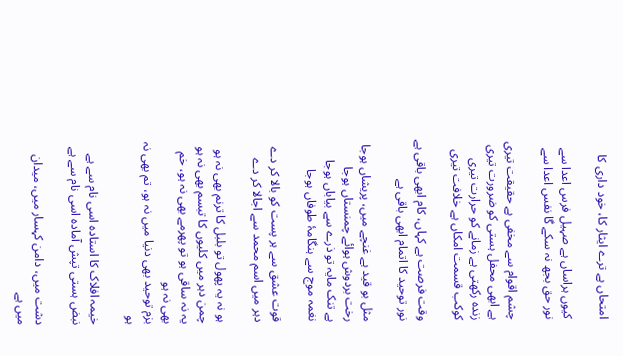امتحاں ہے ترے ايثار کا، خود داری کا

کيوں ہراساں ہے صہيل فرس اعدا سے
نور حق بجھ نہ سکے گا نفس اعدا سے

چشم اقوام سے مخفی ہے حقيقت تيری
ہے ابھی محفل ہستی کو ضرورت تيری
زندہ رکھتی ہے زمانے کو حرارت تيری
کوکب قسمت امکاں ہے خلافت تيری

وقت فرصت ہے کہاں، کام ابھی باقی ہے
نور توحيد کا اتمام ابھی باقی ہے

مثل بو قيد ہے غنچے ميں، پريشاں ہوجا
رخت بردوش ہوائے چمنستاں ہوجا
ہے تنک مايہ تو ذرے سے بياباں ہوجا
نغمہ موج سے ہنگامۂ طوفاں ہوجا

قوت عشق سے ہر پست کو بالا کر دے
دہر ميں اسم محمد سے اجالا کر دے

ہو نہ يہ پھول تو بلبل کا ترنم بھی نہ ہو
چمن دہر ميں کليوں کا تبسم بھی نہ ہو
يہ نہ ساقی ہو تو پھرمے بھی نہ ہو، خم بھی نہ ہو
بزم توحيد بھی دنيا ميں نہ ہو، تم بھی نہ ہو

خيمہ افلاک کا استادہ اسی نام سے ہے
نبض ہستی تپش آمادہ اسی نام سے ہے

دشت ميں، دامن کہسار ميں، ميدان ميں ہے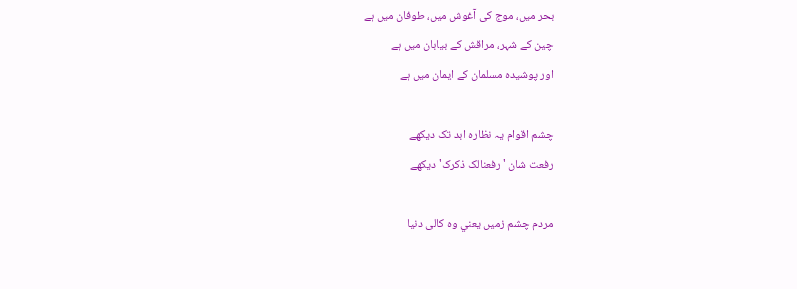بحر ميں، موج کی آغوش ميں، طوفان ميں ہے
چين کے شہر، مراقش کے بيابان ميں ہے
اور پوشيدہ مسلمان کے ايمان ميں ہے

چشم اقوام يہ نظارہ ابد تک ديکھے
رفعت شان 'رفعنالک ذکرک' ديکھے

مردم چشم زميں يعني وہ کالی دنيا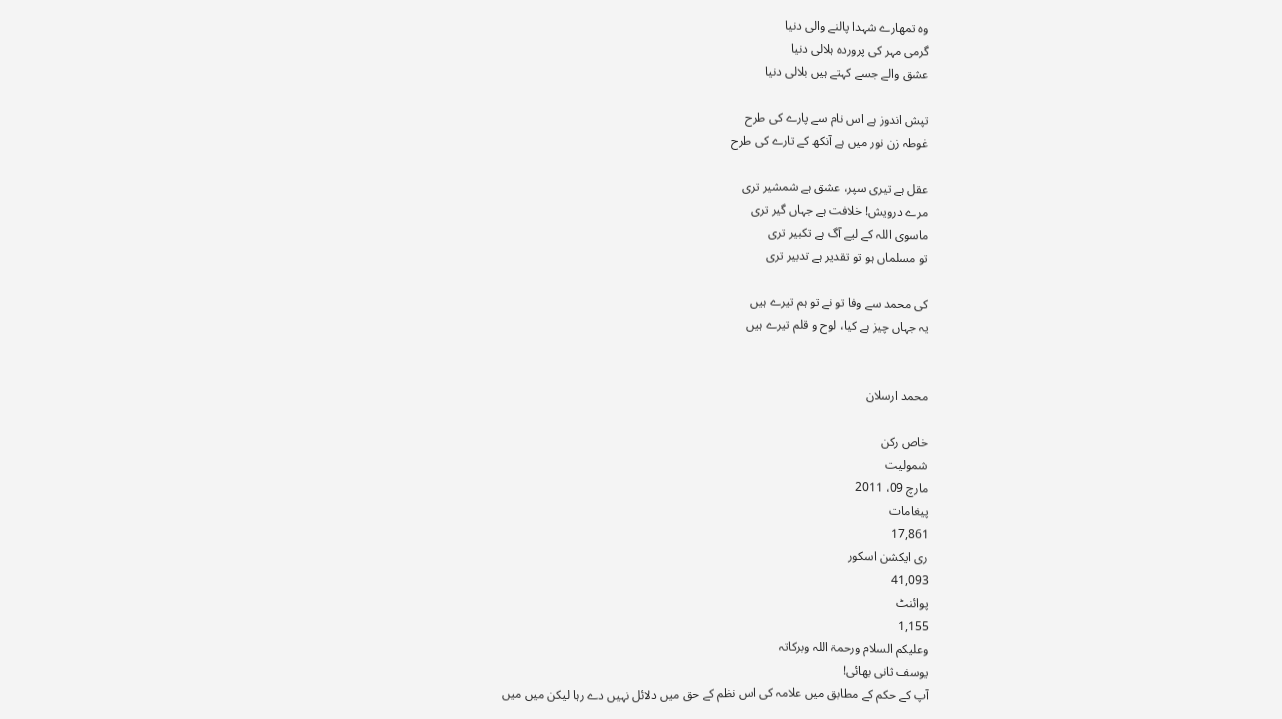وہ تمھارے شہدا پالنے والی دنيا
گرمی مہر کی پروردہ ہلالی دنيا
عشق والے جسے کہتے ہيں بلالی دنيا

تپش اندوز ہے اس نام سے پارے کی طرح
غوطہ زن نور ميں ہے آنکھ کے تارے کی طرح

عقل ہے تيری سپر، عشق ہے شمشير تری
مرے درويش! خلافت ہے جہاں گير تری
ماسوی اللہ کے ليے آگ ہے تکبير تری
تو مسلماں ہو تو تقدير ہے تدبير تری

کی محمد سے وفا تو نے تو ہم تيرے ہيں
يہ جہاں چيز ہے کيا، لوح و قلم تيرے ہيں


محمد ارسلان

خاص رکن
شمولیت
مارچ 09، 2011
پیغامات
17,861
ری ایکشن اسکور
41,093
پوائنٹ
1,155
وعلیکم السلام ورحمۃ اللہ وبرکاتہ
یوسف ثانی بھائی!
آپ کے حکم کے مطابق میں علامہ کی اس نظم کے حق میں دلائل نہیں دے رہا لیکن میں میں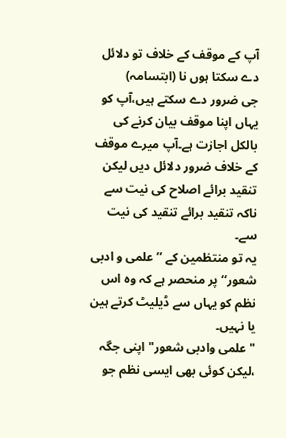آپ کے موقف کے خلاف تو دلائل دے سکتا ہوں نا (ابتسامہ)
جی ضرور دے سکتے ہیں،آپ کو یہاں اپنا موقف بیان کرنے کی بالکل اجازت ہے۔آپ میرے موقف کے خلاف ضرور دلائل دیں لیکن تنقید برائے اصلاح کی نیت سے ناکہ تنقید برائے تنقید کی نیت سے۔
یہ تو منتظمین کے ’’علمی و ادبی شعور‘‘ پر منحصر ہے کہ وہ اس نظم کو یہاں سے ڈیلیٹ کرتے ہین یا نہیں۔
"علمی وادبی شعور" اپنی جگہ ،لیکن کوئی بھی ایسی نظم جو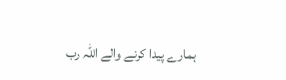ہمارے پیدا کرنے والے اللہ رب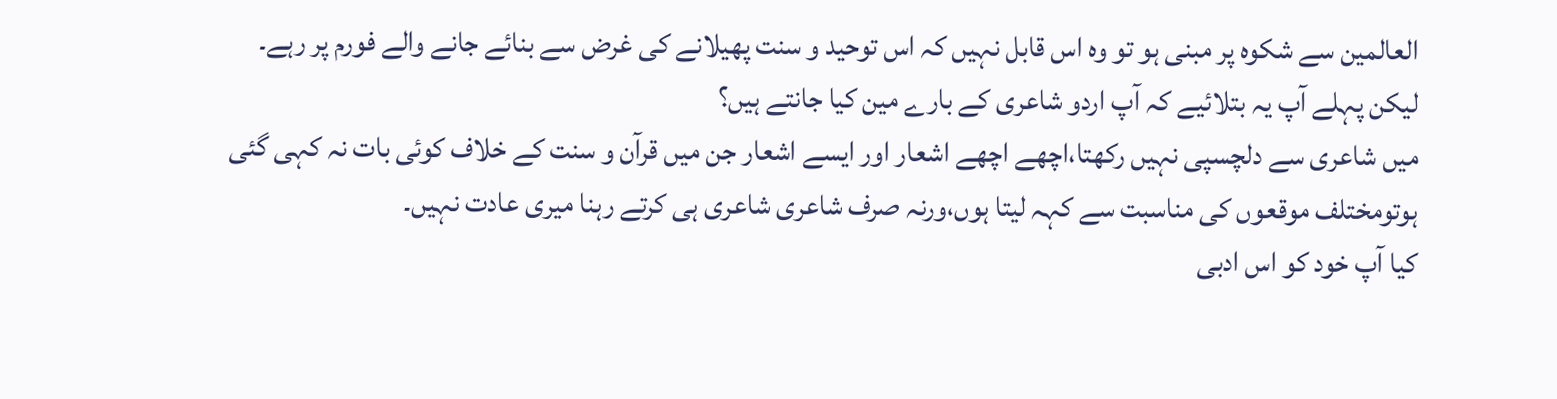العالمین سے شکوہ پر مبنی ہو تو وہ اس قابل نہیں کہ اس توحید و سنت پھیلانے کی غرض سے بنائے جانے والے فورم پر رہے۔
لیکن پہلے آپ یہ بتلائیے کہ آپ اردو شاعری کے بارے مین کیا جانتے ہیں؟
میں شاعری سے دلچسپی نہیں رکھتا،اچھے اچھے اشعار اور ایسے اشعار جن میں قرآن و سنت کے خلاف کوئی بات نہ کہی گئی ہوتومختلف موقعوں کی مناسبت سے کہہ لیتا ہوں،ورنہ صرف شاعری شاعری ہی کرتے رہنا میری عادت نہیں۔
کیا آپ خود کو اس ادبی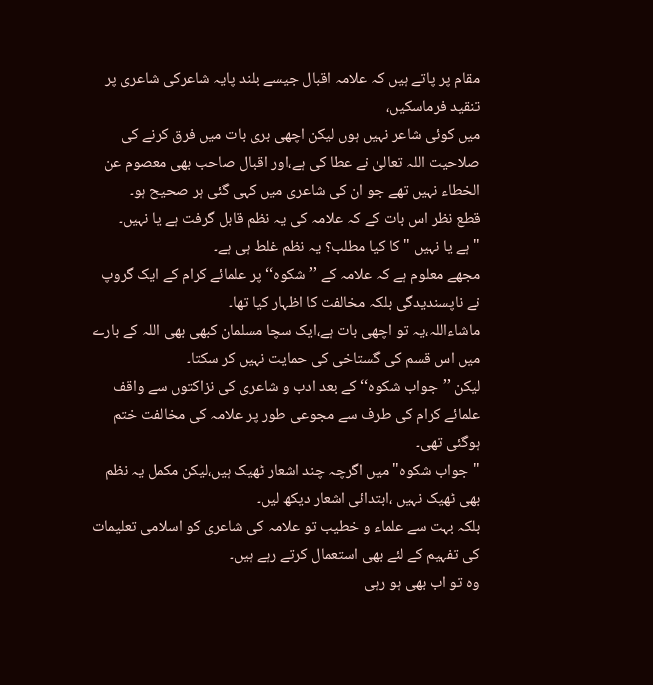مقام پر پاتے ہیں کہ علامہ اقبال جیسے بلند پایہ شاعرکی شاعری پر تنقید فرماسکیں،
میں کوئی شاعر نہیں ہوں لیکن اچھی بری بات میں فرق کرنے کی صلاحیت اللہ تعالیٰ نے عطا کی ہے،اور اقبال صاحب بھی معصوم عن الخطاء نہیں تھے جو ان کی شاعری میں کہی گئی ہر صحیح ہو۔
قطع نظر اس بات کے کہ علامہ کی یہ نظم قابل گرفت ہے یا نہیں۔
"ہے یا نہیں " کا کیا مطلب؟ یہ نظم غلط ہی ہے۔
مجھے معلوم ہے کہ علامہ کے ’’شکوہ‘‘ پر علمائے کرام کے ایک گروپ نے ناپسندیدگی بلکہ مخالفت کا اظہار کیا تھا۔
ماشاءاللہ،یہ تو اچھی بات ہے،ایک سچا مسلمان کبھی بھی اللہ کے بارے میں اس قسم کی گستاخی کی حمایت نہیں کر سکتا۔
لیکن ’’جواب شکوہ‘‘ کے بعد ادب و شاعری کی نزاکتوں سے واقف علمائے کرام کی طرف سے مجوعی طور پر علامہ کی مخالفت ختم ہوگئی تھی۔
"جواب شکوہ" میں اگرچہ چند اشعار ٹھیک ہیں،لیکن مکمل یہ نظم بھی ٹھیک نہیں ،ابتدائی اشعار دیکھ لیں۔
بلکہ بہت سے علماء و خطیب تو علامہ کی شاعری کو اسلامی تعلیمات کی تفہیم کے لئے بھی استعمال کرتے رہے ہیں۔
وہ تو اب بھی ہو رہی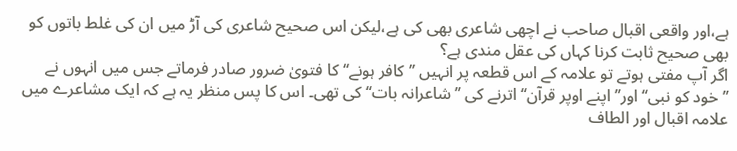ہے،اور واقعی اقبال صاحب نے اچھی شاعری بھی کی ہے،لیکن اس صحیح شاعری کی آڑ میں ان کی غلط باتوں کو بھی صحیح ثابت کرنا کہاں کی عقل مندی ہے؟
اگر آپ مفتی ہوتے تو علامہ کے اس قطعہ پر انہیں ’’کافر ہونے‘‘ کا فتویٰ ضرور صادر فرماتے جس میں انہوں نے ’’خود کو نبی‘‘ اور’’اپنے اوپر قرآن‘‘ اترنے کی ’’شاعرانہ بات‘‘ کی تھی۔ اس کا پس منظر یہ ہے کہ ایک مشاعرے میں علامہ اقبال اور الطاف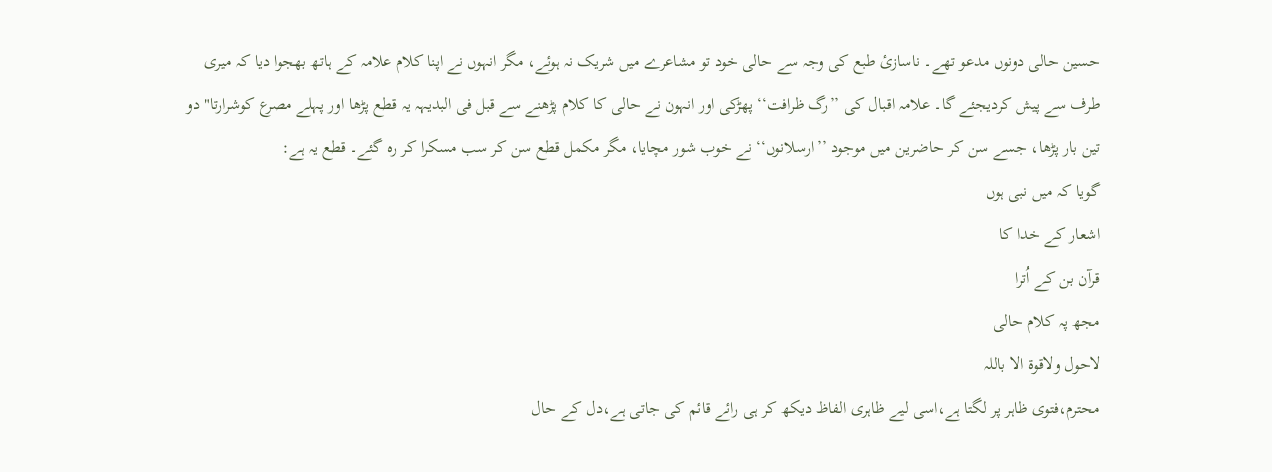حسین حالی دونوں مدعو تھے۔ ناسازئ طبع کی وجہ سے حالی خود تو مشاعرے میں شریک نہ ہوئے، مگر انہوں نے اپنا کلام علامہ کے ہاتھ بھجوا دیا کہ میری طرف سے پیش کردیجئے گا۔ علامہ اقبال کی ’’رگ ظرافت‘‘ پھڑکی اور انہون نے حالی کا کلام پڑھنے سے قبل فی البدیہہ یہ قطع پڑھا اور پہلے مصرع کوشرارتا" دو تین بار پڑھا، جسے سن کر حاضرین میں موجود ’’ارسلانوں‘‘ نے خوب شور مچایا، مگر مکمل قطع سن کر سب مسکرا کر رہ گئے۔ قطع یہ ہے:
گویا کہ میں نبی ہوں
اشعار کے خدا کا
قرآن بن کے اُترا
مجھ پہ کلام حالی
لاحول ولاقوۃ الا باللہ
محترم،فتوی ظاہر پر لگتا ہے،اسی لیے ظاہری الفاظ دیکھ کر ہی رائے قائم کی جاتی ہے،دل کے حال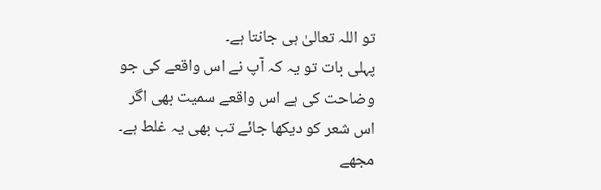تو اللہ تعالیٰ ہی جانتا ہے۔
پہلی بات تو یہ کہ آپ نے اس واقعے کی جو وضاحت کی ہے اس واقعے سمیت بھی اگر اس شعر کو دیکھا جائے تب بھی یہ غلط ہے۔
مجھے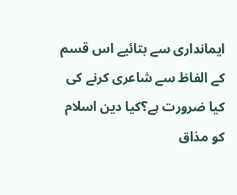ایمانداری سے بتائیے اس قسم کے الفاظ سے شاعری کرنے کی کیا ضرورت ہے؟کیا دین اسلام کو مذاق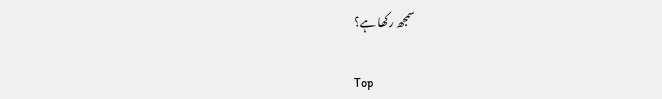سمجھ رکھا ہے؟

Top